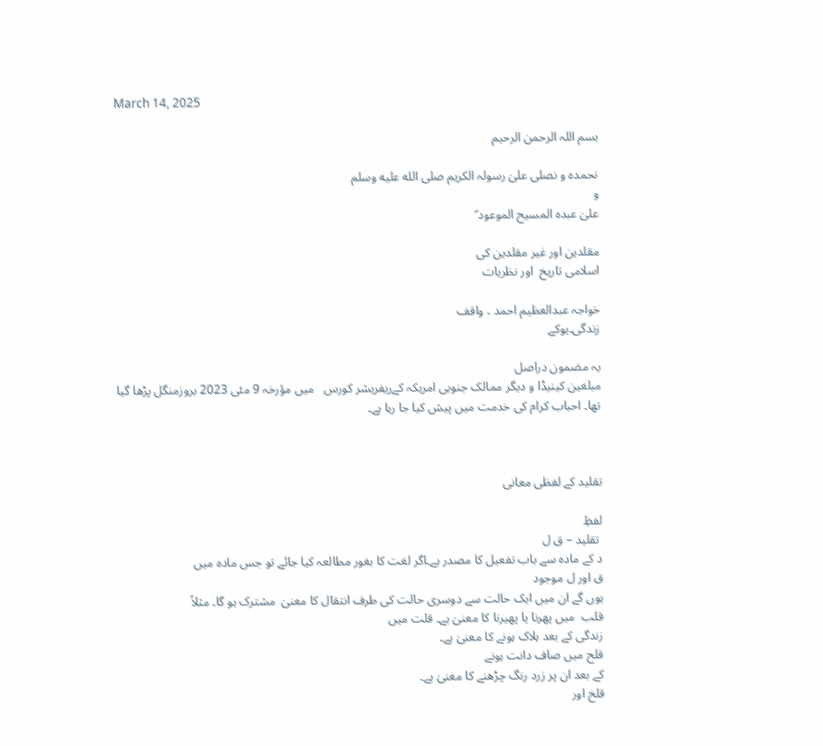March 14, 2025

بسم اللہ الرحمن الرحیم

نحمدہ و نصلی علیٰ رسولہ الکریم صلى الله عليه وسلم                                                                                      و
علیٰ عبدہ المسیح الموعود ؑ

مقلدین اور غیر مقلدین کی
اسلامی تاریخ  اور نظریات

خواجہ عبدالعظیم احمد ، واقف
زندگی۔یوکے

یہ مضمون دراصل
مبلغین کینیڈا و دیگر ممالک جنوبی امریکہ کےریفریشر کورس   میں مؤرخہ 9 مئی 2023 بروزمنگل پڑھا گیا
تھا۔ احباب کرام کی خدمت میں پیش کیا جا رہا ہے۔



تقلید کے لفظی معانی

لفظِ
 تقلید – ق ل
د کے مادہ سے باب تفعیل کا مصدر ہے۔اگر لغت کا بغور مطالعہ کیا جائے تو جس مادہ میں
ق اور ل موجود
ہوں گے ان میں ایک حالت سے دوسری حالت کی طرف انتقال کا معنیٰ  مشترک ہو گا۔ مثلاً
قلب  میں پھرنا یا پھیرنا کا معنیٰ ہے۔ قلت میں
زندگی کے بعد ہلاک ہونے کا معنیٰ ہے۔
قلح میں صاف دانت ہونے
کے بعد ان پر زرد رنگ چڑھنے کا معنیٰ ہے۔
قلخ اور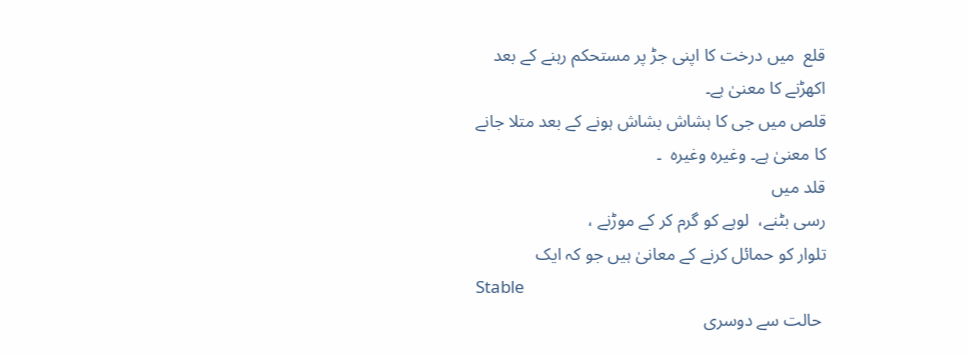قلع  میں درخت کا اپنی جڑ پر مستحکم رہنے کے بعد
اکھڑنے کا معنیٰ ہے۔
قلص میں جی کا ہشاش بشاش ہونے کے بعد متلا جانے
کا معنیٰ ہے۔ وغیرہ وغیرہ  ۔
قلد میں
رسی بٹنے،  لوہے کو گرم کر کے موڑنے ،
تلوار کو حمائل کرنے کے معانیٰ ہیں جو کہ ایک
Stable
 حالت سے دوسری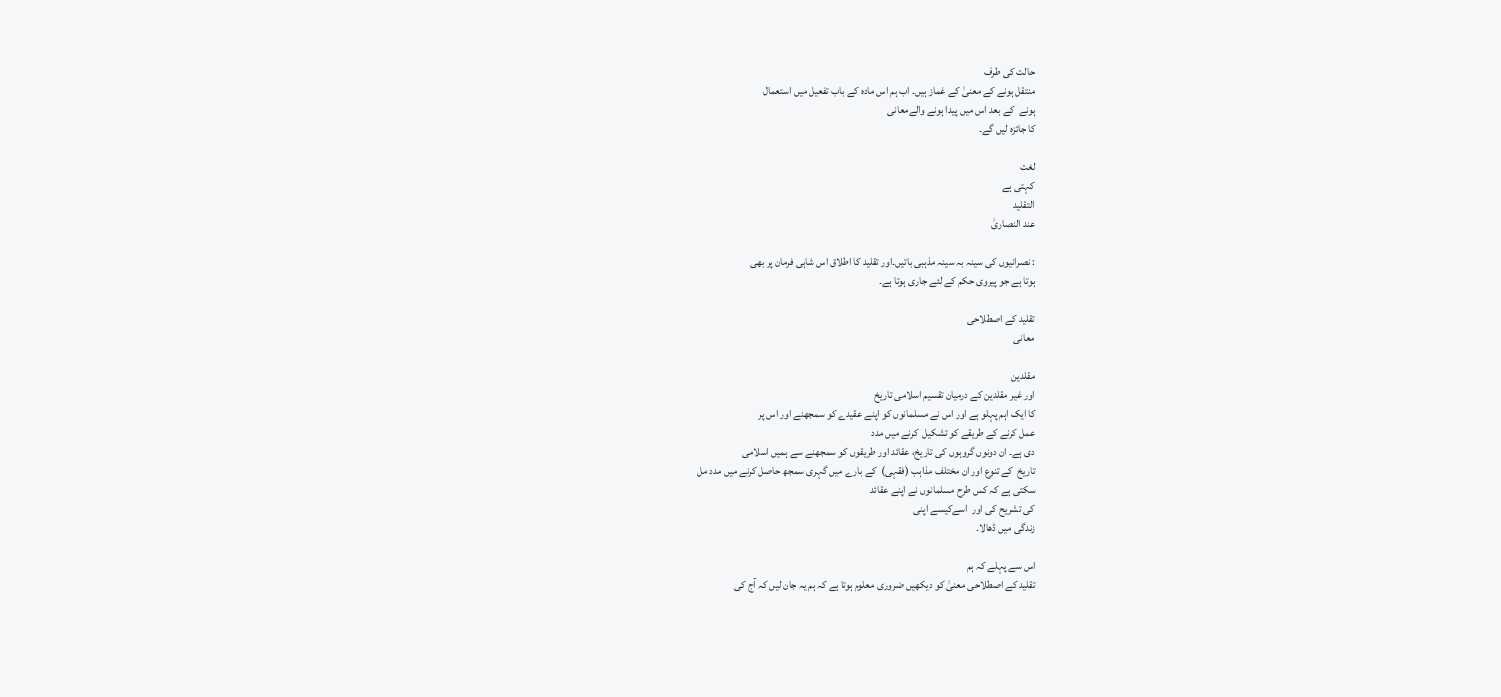حالت کی طرف
منتقل ہونے کے معنیٰ کے غماز ہیں۔ اب ہم اس مادہ کے باب تفعیل میں استعمال
ہونے  کے بعد اس میں پیدا ہونے والےمعانی
کا جائزہ لیں گے۔

لغت
کہتی ہے
التقلید
عند النصاریٰ

: نصرانیوں کی سینہ بہ سینہ مذہبی باتیں۔اور تقلید کا اطلاق اس شاہی فرمان پر بھی
ہوتا ہے جو پیروی حکم کے لئے جاری ہوتا ہے۔

تقلید کے اصطلاحی
معانی

مقلدین
اور غیر مقلدین کے درمیان تقسیم اسلامی تاریخ
کا ایک اہم پہلو ہے اور اس نے مسلمانوں کو اپنے عقیدے کو سمجھنے اور اس پر
عمل کرنے کے طریقے کو تشکیل  کرنے میں مدد
دی ہے۔ ان دونوں گروہوں کی تاریخ، عقائد اور طریقوں کو سمجھنے سے ہمیں اسلامی
تاریخ  کے تنوع اور ان مختلف مذاہب (فقہی)  کے بارے میں گہری سمجھ حاصل کرنے میں مدد مل
سکتی ہے کہ کس طرح مسلمانوں نے اپنے عقائد
کی تشریح کی اور  اسےکیسے اپنی
زندگی میں ڈھالا۔

اس سے پہلے کہ ہم
تقلید کے اصطلاحی معنیٰ کو دیکھیں ضروری معلوم ہوتا ہے کہ ہم یہ جان لیں کہ آج کی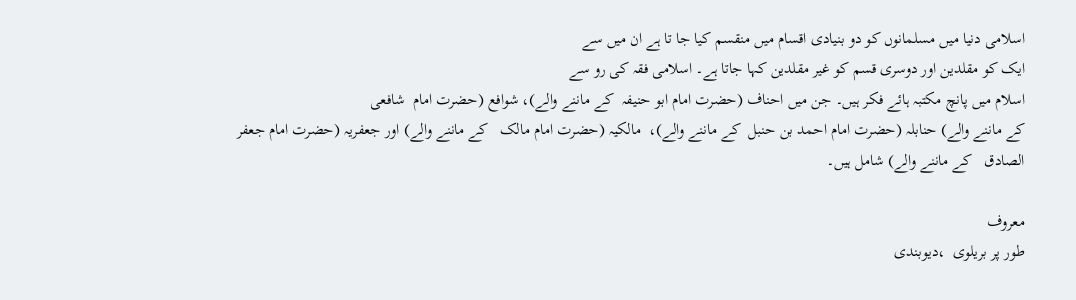اسلامی دنیا میں مسلمانوں کو دو بنیادی اقسام میں منقسم کیا جا تا ہے ان میں سے
ایک کو مقلدین اور دوسری قسم کو غیر مقلدین کہا جاتا ہے۔ اسلامی فقہ کی رو سے
اسلام میں پانچ مکتبہ ہائے فکر ہیں۔ جن میں احناف (حضرت امام ابو حنیفہ  کے ماننے والے)، شوافع (حضرت امام  شافعی
کے ماننے والے) حنابلہ (حضرت امام احمد بن حنبل  کے ماننے والے)،  مالکیہ (حضرت امام مالک   کے ماننے والے) اور جعفریہ (حضرت امام جعفر
الصادق   کے ماننے والے) شامل ہیں۔

معروف
طور پر بریلوی  ،دیوبندی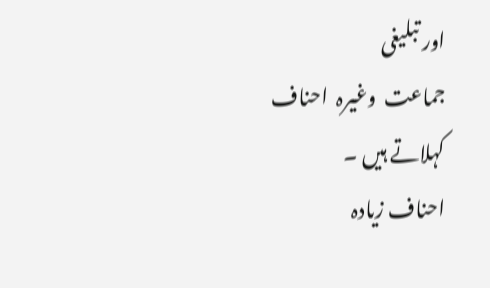اور تبلیغی
جماعت  وغیرہ  احناف کہلاتے ہیں ۔
احناف زیادہ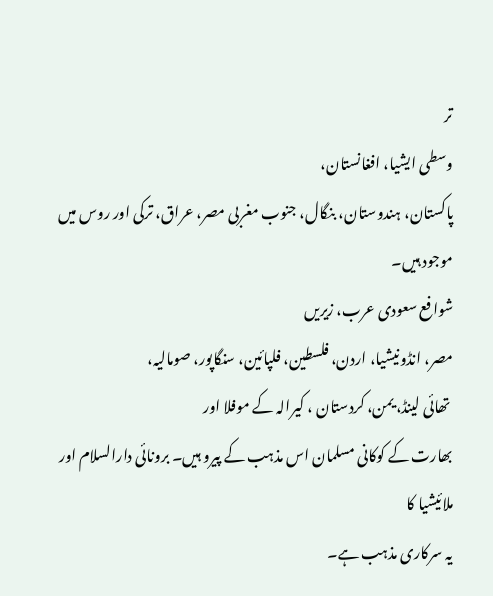تر
وسطی ایشیا، افغانستان،
پاکستان، ہندوستان، بنگال، جنوب مغربی مصر، عراق، ترکی اور روس میں موجود ہیں۔
شوافع سعودی عرب، زیریں
مصر، انڈونیشیا، اردن، فلسطین، فلپائین، سنگاپور، صومالیہ،
 تھائی لینڈ، یمن، کردستان ، کیرالہ کے موفلا اور
بھارت کے کوکانی مسلمان اس مذہب کے پیرو ہیں۔ برونائی دارالسلام اور ملائیشیا کا
یہ سرکاری مذہب ہے۔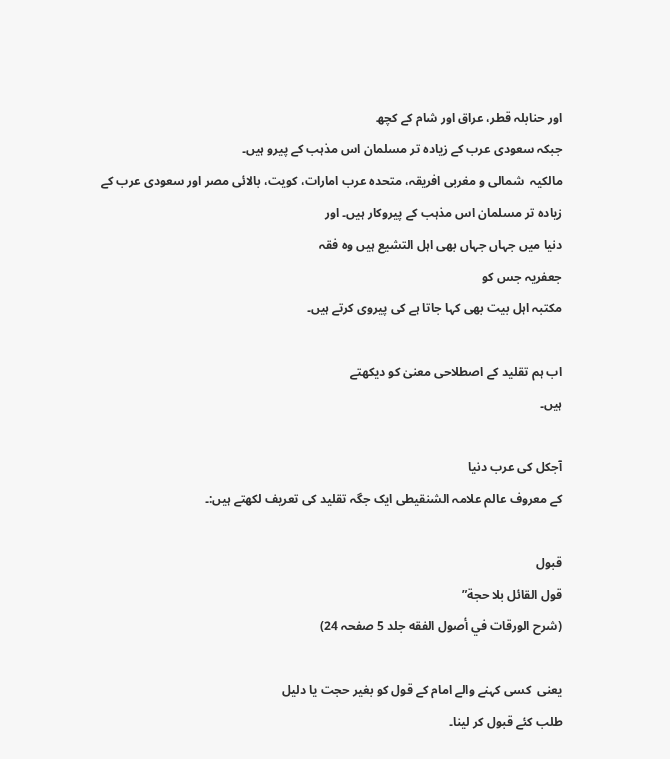اور حنابلہ قطر، عراق اور شام کے کچھ
جبکہ سعودی عرب کے زیادہ تر مسلمان اس مذہب کے پیرو ہیں۔
مالکیہ  شمالی و مغربی افریقہ، متحدہ عرب امارات، کویت، بالائی مصر اور سعودی عرب کے زیادہ تر مسلمان اس مذہب کے پیروکار ہیں۔ اور
دنیا میں جہاں جہاں بھی اہل التشیع ہیں وہ فقہ
جعفریہ جس کو
مکتبہ اہل بیت بھی کہا جاتا ہے کی پیروی کرتے ہیں۔

اب ہم تقلید کے اصطلاحی معنیٰ کو دیکھتے
ہیں۔

آجکل کی عرب دنیا
کے معروف عالم علامہ الشنقیطی ایک جگہ تقلید کی تعریف لکھتے ہیں:۔

قبول
قول القائل بلا حجة”
(شرح الورقات في أصول الفقه جلد 5 صفحہ 24)

یعنی  کسی کہنے والے امام کے قول کو بغیر حجت یا دلیل
طلب کئے قبول کر لینا۔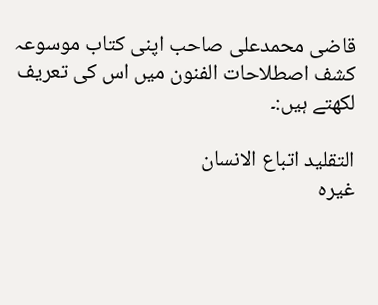قاضی محمدعلی صاحب اپنی کتاب موسوعہ
کشف اصطلاحات الفنون میں اس کی تعریف لکھتے ہیں:۔

التقلید اتباع الانسان
غیرہ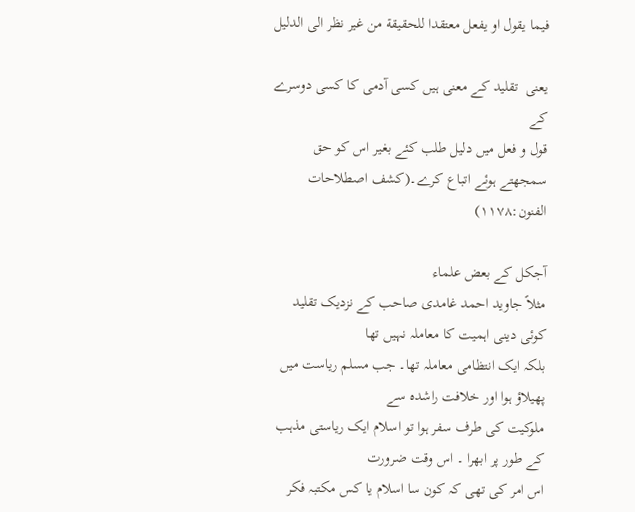فیما یقول او یفعل معتقدا للحقیقة من غیر نظر الی الدلیل

یعنی  تقلید کے معنی ہیں کسی آدمی کا کسی دوسرے کے
قول و فعل میں دلیل طلب کئے بغیر اس کو حق سمجھتے ہوئے اتباع کرے۔(کشف اصطلاحات
الفنون:۱۱۷۸)

آجکل کے بعض علماء
مثلاً جاوید احمد غامدی صاحب کے نزدیک تقلید کوئی دینی اہمیت کا معاملہ نہیں تھا
بلکہ ایک انتظامی معاملہ تھا۔ جب مسلم ریاست میں پھیلاؤ ہوا اور خلافت راشدہ سے
ملوکیت کی طرف سفر ہوا تو اسلام ایک ریاستی مذہب کے طور پر ابھرا ۔ اس وقت ضرورت
اس امر کی تھی کہ کون سا اسلام یا کس مکتبہ فکر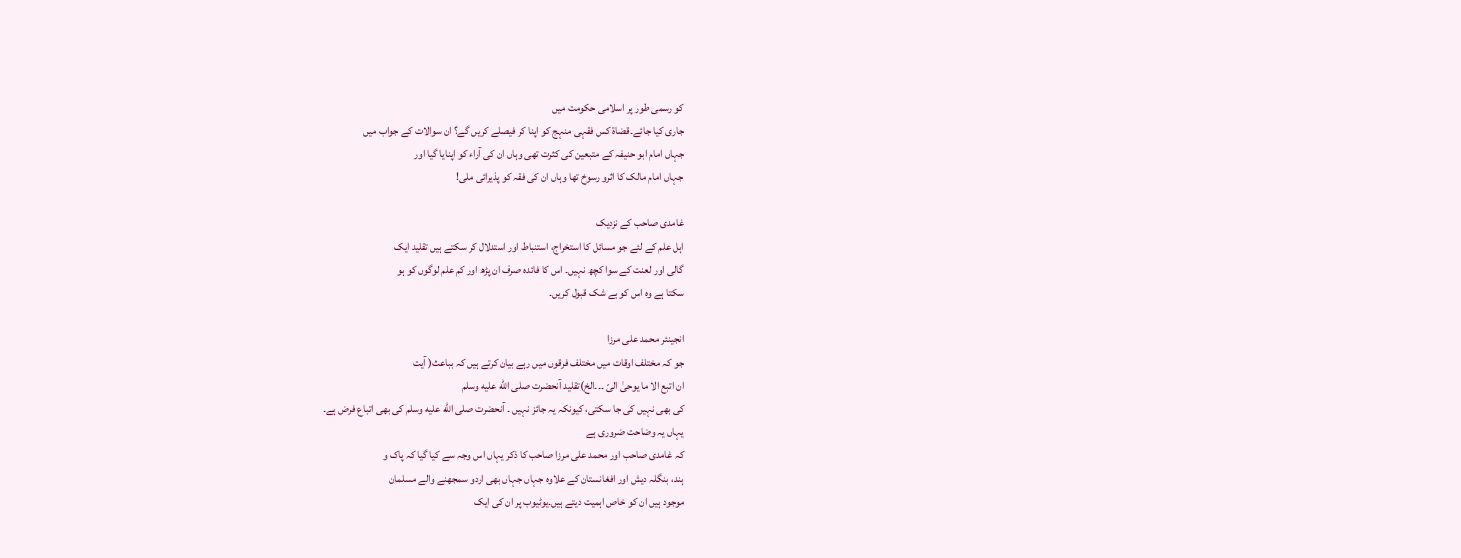کو رسمی طور پر اسلامی حکومت میں
جاری کیا جائے۔قضاۃ کس فقہی منہج کو اپنا کر فیصلے کریں گے؟ ان سوالات کے جواب میں
جہاں امام ابو حنیفہ کے متبعین کی کثرت تھی وہاں ان کی آراء کو اپنایا گیا اور
جہاں امام مالک کا اثرو رسوخ تھا وہاں ان کی فقہ کو پذیرائی ملی!

غامدی صاحب کے نزدیک
اہل علم کے لئے جو مسائل کا استخراج، استنباط اور استدلال کر سکتے ہیں تقلید ایک
گالی اور لعنت کے سوا کچھ نہیں۔ اس کا فائدہ صرف ان پڑھ اور کم علم لوگوں کو ہو
سکتا ہے وہ اس کو بے شک قبول کریں۔

انجینئر محمد علی مرزا
جو کہ مختلف اوقات میں مختلف فرقوں میں رہے بیان کرتے ہیں کہ بباعث( آیت
ان اتبع الا ما یوحیٰ الیّ ۔۔۔الخ)تقلید آنحضرت صلى الله عليه وسلم
کی بھی نہیں کی جا سکتی، کیونکہ یہ جائز نہیں ۔ آنحضرت صلى الله عليه وسلم کی بھی اتباع فرض ہے۔
یہاں یہ وضاحت ضروری ہے
کہ غامدی صاحب اور محمد علی مرزا صاحب کا ذکر یہاں اس وجہ سے کیا گیا کہ پاک و
ہند، بنگلہ دیش اور افغانستان کے علاوہ جہاں جہاں بھی اردو سمجھنے والے مسلمان
موجود ہیں ان کو خاص اہمیت دیتے ہیں۔یوٹیوب پر ان کی ایک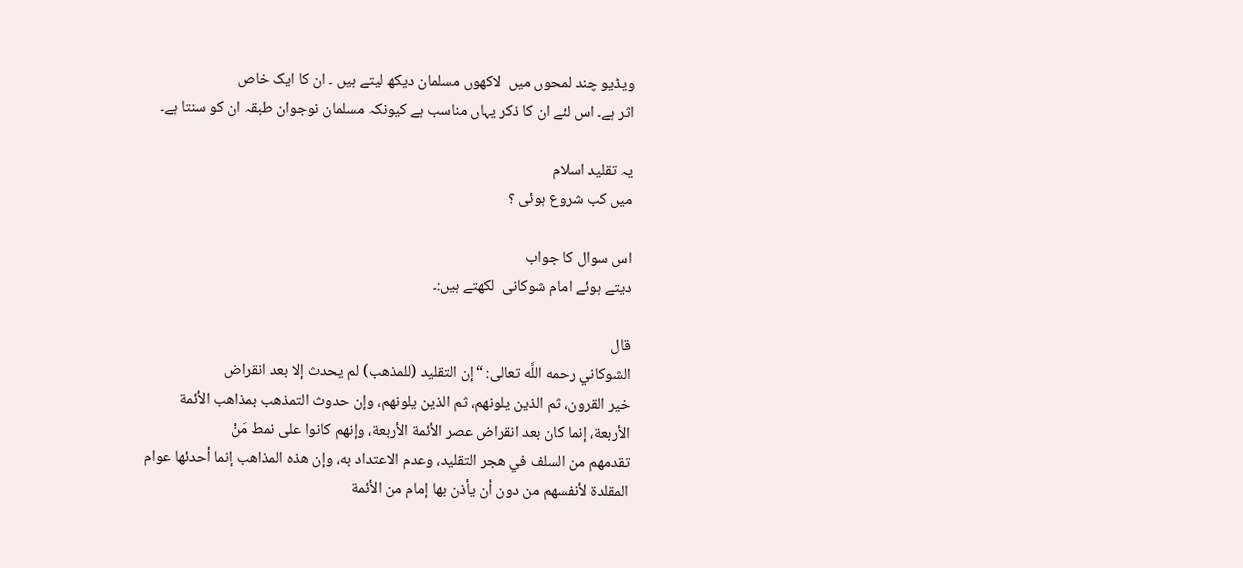ویڈیو چند لمحوں میں  لاکھوں مسلمان دیکھ لیتے ہیں ۔ ان کا ایک خاص
اثر ہے۔ اس لئے ان کا ذکر یہاں مناسب ہے کیونکہ مسلمان نوجوان طبقہ ان کو سنتا ہے۔

یہ تقلید اسلام
میں کب شروع ہوئی ؟

اس سوال کا جواب
دیتے ہوئے امام شوکانی  لکھتے ہیں:۔

قال
الشوكاني رحمه اللَّه تعالى: “إن التقليد (للمذهب) لم يحدث إلا بعد انقراض
خير القرون، ثم الذين يلونهم، ثم الذين يلونهم، وإن حدوث التمذهب بمذاهب الأئمة
الأربعة، إنما كان بعد انقراض عصر الأئمة الأربعة، وإنهم كانوا على نمط مَنْ
تقدمهم من السلف في هجر التقليد، وعدم الاعتداد به، وإن هذه المذاهب إنما أحدئها عوام
المقلدة لأنفسهم من دون أن يأذن بها إمام من الأئمة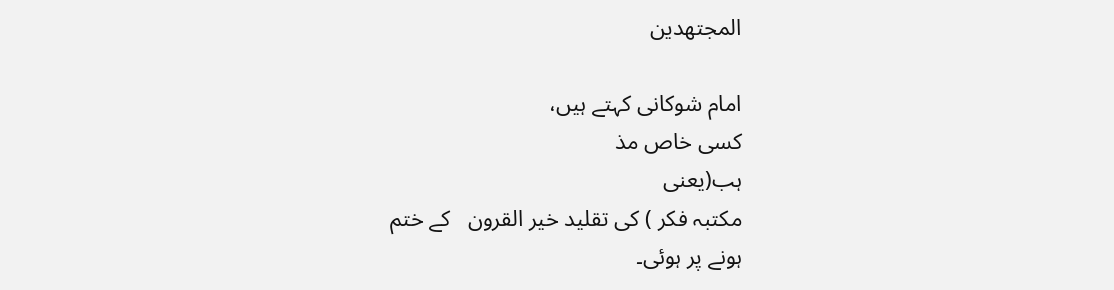المجتهدين

امام شوکانی کہتے ہیں،
کسی خاص مذ
ہب(یعنی
مکتبہ فکر ) کی تقلید خیر القرون   کے ختم
ہونے پر ہوئی۔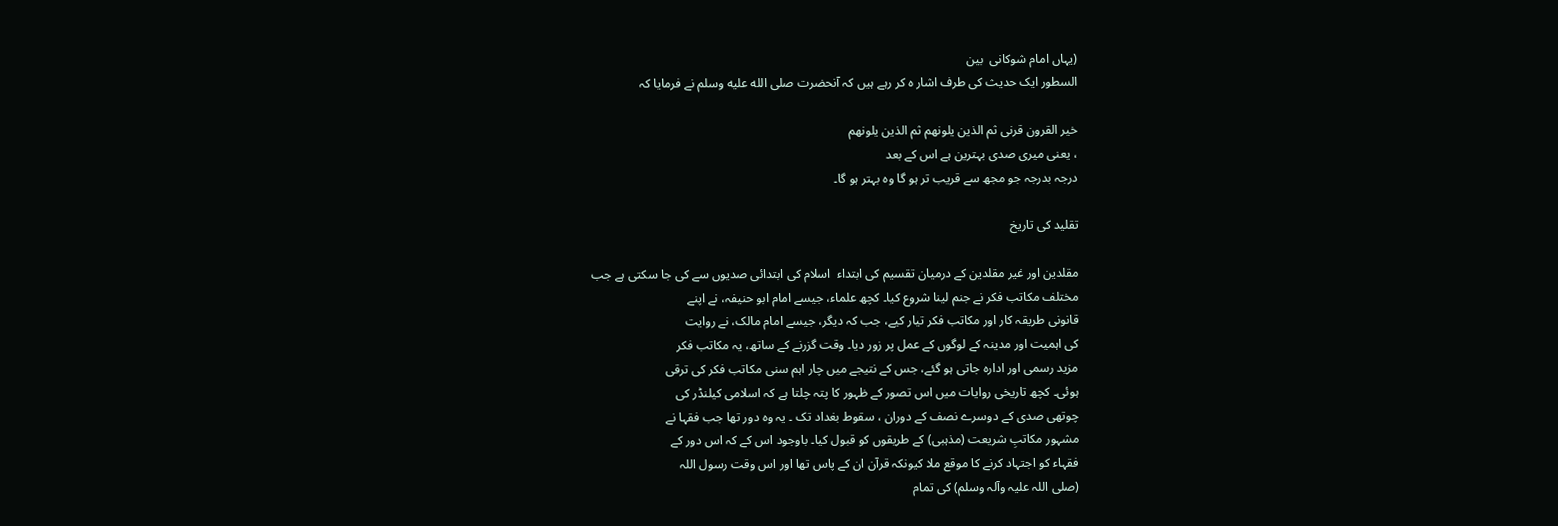(یہاں امام شوکانی  بین
السطور ایک حدیث کی طرف اشار ہ کر رہے ہیں کہ آنحضرت صلى الله عليه وسلم نے فرمایا کہ

خیر القرون قرنی ثم الذین یلونھم ثم الذین یلونھم
، یعنی میری صدی بہترین ہے اس کے بعد
درجہ بدرجہ جو مجھ سے قریب تر ہو گا وہ بہتر ہو گا۔

تقلید کی تاریخ

مقلدین اور غیر مقلدین کے درمیان تقسیم کی ابتداء  اسلام کی ابتدائی صدیوں سے کی جا سکتی ہے جب
مختلف مکاتب فکر نے جنم لینا شروع کیا۔ کچھ علماء، جیسے امام ابو حنیفہ، نے اپنے
قانونی طریقہ کار اور مکاتب فکر تیار کیے، جب کہ دیگر، جیسے امام مالک، نے روایت
کی اہمیت اور مدینہ کے لوگوں کے عمل پر زور دیا۔ وقت گزرنے کے ساتھ، یہ مکاتب فکر
مزید رسمی اور ادارہ جاتی ہو گئے، جس کے نتیجے میں چار اہم سنی مکاتب فکر کی ترقی
ہوئی۔ کچھ تاریخی روایات میں اس تصور کے ظہور کا پتہ چلتا ہے کہ اسلامی کیلنڈر کی
چوتھی صدی کے دوسرے نصف کے دوران ، سقوط بغداد تک ۔ یہ وہ دور تھا جب فقہا نے
مشہور مکاتبِ شریعت (مذہبی) کے طریقوں کو قبول کیا۔ باوجود اس کے کہ اس دور کے
فقہاء کو اجتہاد کرنے کا موقع ملا کیونکہ قرآن ان کے پاس تھا اور اس وقت رسول اللہ
(صلی اللہ علیہ وآلہ وسلم) کی تمام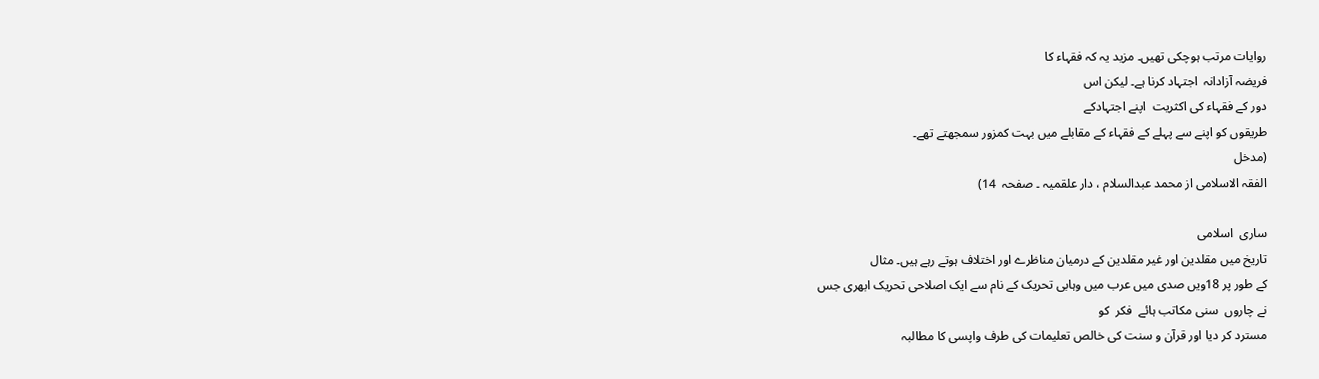روایات مرتب ہوچکی تھیں۔ مزید یہ کہ فقہاء کا
فریضہ آزادانہ  اجتہاد کرنا ہے۔ لیکن اس
دور کے فقہاء کی اکثریت  اپنے اجتہادکے
طریقوں کو اپنے سے پہلے کے فقہاء کے مقابلے میں بہت کمزور سمجھتے تھے۔
(مدخل
الفقہ الاسلامی از محمد عبدالسلام ، دار علقمیہ ۔ صفحہ  14)

ساری  اسلامی
تاریخ میں مقلدین اور غیر مقلدین کے درمیان مناظرے اور اختلاف ہوتے رہے ہیں۔ مثال
کے طور پر 18ویں صدی میں عرب میں وہابی تحریک کے نام سے ایک اصلاحی تحریک ابھری جس
نے چاروں  سنی مکاتب ہائے  فکر  کو
مسترد کر دیا اور قرآن و سنت کی خالص تعلیمات کی طرف واپسی کا مطالبہ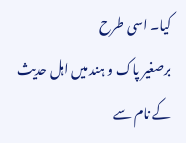کیا۔ اسی طرح
برصغیر پاک و ہند میں اہل حدیث کے نام سے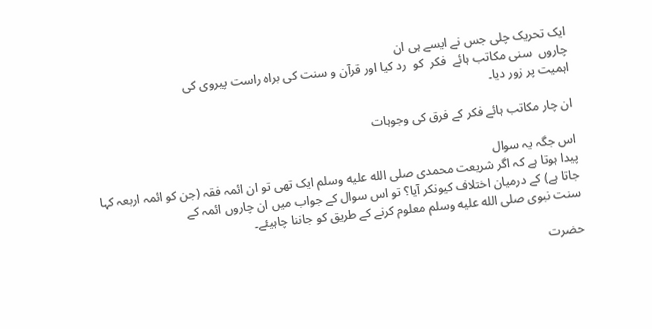ایک تحریک چلی جس نے ایسے ہی ان
چاروں  سنی مکاتب ہائے  فکر  کو  رد کیا اور قرآن و سنت کی براہ راست پیروی کی
اہمیت پر زور دیا۔

ان چار مکاتب ہائے فکر کے فرق کی وجوہات

اس جگہ یہ سوال
پیدا ہوتا ہے کہ اگر شریعت محمدی صلى الله عليه وسلم ایک تھی تو ان ائمہ فقہ (جن کو ائمہ اربعہ کہا
جاتا ہے) کے درمیان اختلاف کیونکر آیا؟ تو اس سوال کے جواب میں ان چاروں ائمہ کے
سنت نبوی صلى الله عليه وسلم معلوم کرنے کے طریق کو جاننا چاہیئے۔

حضرت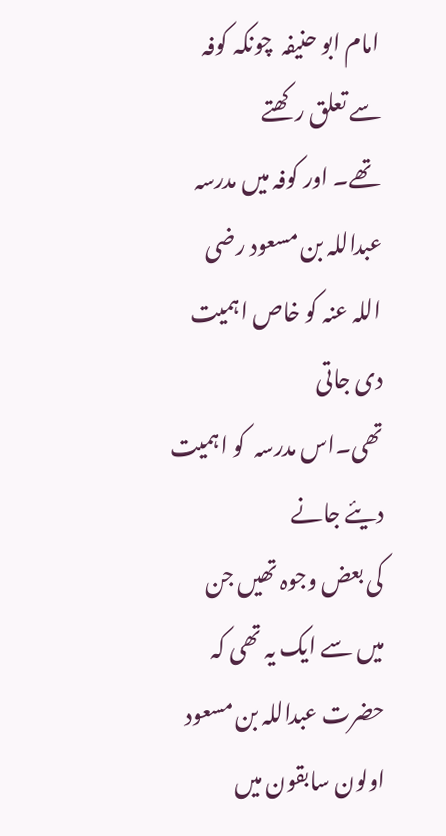امام ابو حنیفہ  چونکہ کوفہ سے تعلق رکھتے
تھے۔ اور کوفہ میں مدرسہ عبداللہ بن مسعود رضی اللہ عنہ کو خاص اہمیت دی جاتی
تھی۔اس مدرسہ  کو اہمیت
دیئے جانے
کی بعض وجوہ تھیں جن میں سے ایک یہ تھی کہ حضرت عبداللہ بن مسعود اولون سابقون میں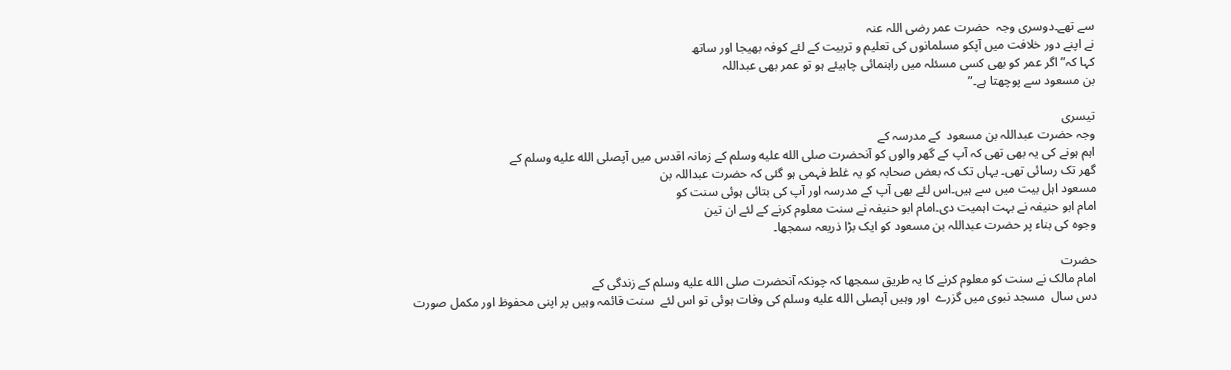سے تھے۔دوسری وجہ  حضرت عمر رضی اللہ عنہ
نے اپنے دور خلافت میں آپکو مسلمانوں کی تعلیم و تربیت کے لئے کوفہ بھیجا اور ساتھ
کہا کہ” اگر عمر کو بھی کسی مسئلہ میں راہنمائی چاہیئے ہو تو عمر بھی عبداللہ
بن مسعود سے پوچھتا ہے۔”

تیسری
وجہ حضرت عبداللہ بن مسعود  کے مدرسہ کے
اہم ہونے کی یہ بھی تھی کہ آپ کے گھر والوں کو آنحضرت صلى الله عليه وسلم کے زمانہ اقدس میں آپصلى الله عليه وسلم کے
گھر تک رسائی تھی۔ یہاں تک کہ بعض صحابہ کو یہ غلط فہمی ہو گئی کہ حضرت عبداللہ بن
مسعود اہل بیت میں سے ہیں۔اس لئے بھی آپ کے مدرسہ اور آپ کی بتائی ہوئی سنت کو
امام ابو حنیفہ نے بہت اہمیت دی۔امام ابو حنیفہ نے سنت معلوم کرنے کے لئے ان تین
وجوہ کی بناء پر حضرت عبداللہ بن مسعود کو ایک بڑا ذریعہ سمجھا۔

حضرت
امام مالک نے سنت کو معلوم کرنے کا یہ طریق سمجھا کہ چونکہ آنحضرت صلى الله عليه وسلم کے زندگی کے
دس سال  مسجد نبوی میں گزرے  اور وہیں آپصلى الله عليه وسلم کی وفات ہوئی تو اس لئے  سنت قائمہ وہیں پر اپنی محفوظ اور مکمل صورت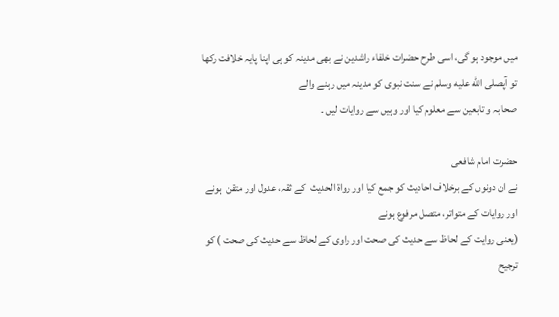میں موجود ہو گی، اسی طرح حضرات خلفاء راشدین نے بھی مدینہ کو ہی اپنا پایہ خلافت رکھا  تو آپصلى الله عليه وسلم نے سنت نبوی کو مدینہ میں رہنے والے
صحابہ و تابعین سے معلوم کیا اور وہیں سے روایات لیں ۔

حضرت امام شافعی
نے ان دونوں کے برخلاف احادیث کو جمع کیا اور رواۃ الحدیث  کے ثقہ، عدول اور متقن  ہونے اور روایات کے متواتر، متصل مرفوع ہونے
(یعنی روایت کے لحاظ سے حدیث کی صحت اور راوی کے لحاظ سے حدیث کی صحت ) کو ترجیح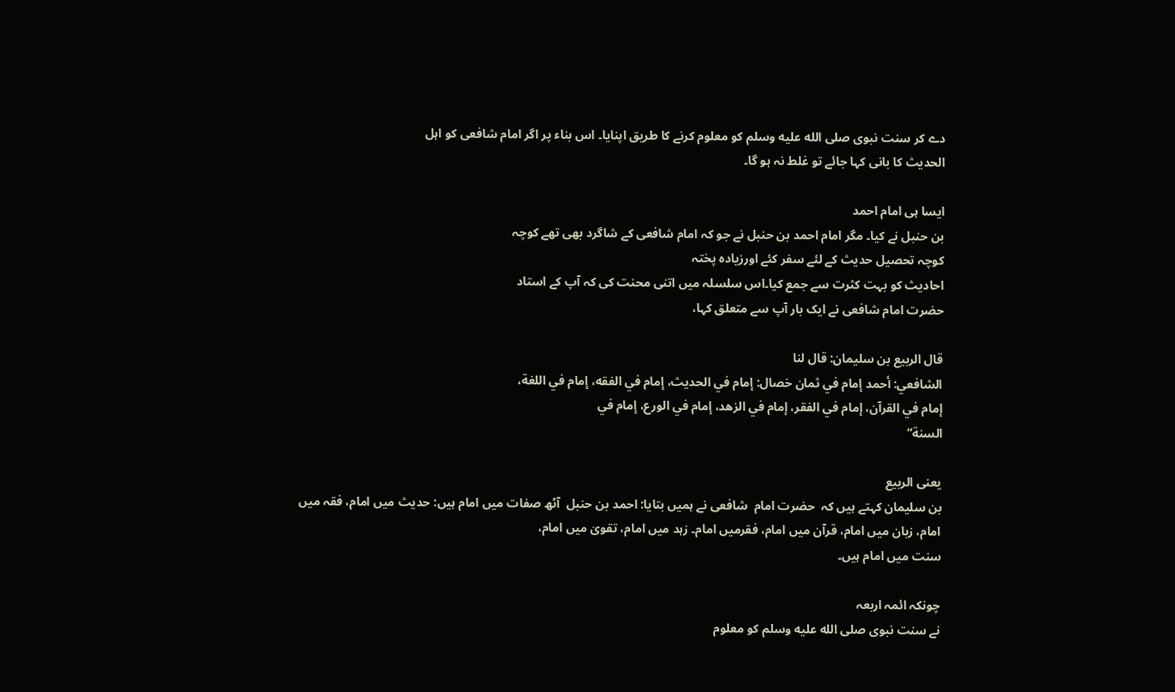دے کر سنت نبوی صلى الله عليه وسلم کو معلوم کرنے کا طریق اپنایا۔ اس بناء پر اگر امام شافعی کو اہل
الحدیث کا بانی کہا جائے تو غلط نہ ہو گا۔

ایسا ہی امام احمد
بن حنبل نے کیا۔ مگر امام احمد بن حنبل نے جو کہ امام شافعی کے شاگرد بھی تھے کوچہ
کوچہ تحصیل حدیث کے لئے سفر کئے اورزیادہ پختہ
احادیث کو بہت کثرت سے جمع کیا۔اس سلسلہ میں اتنی محنت کی کہ آپ کے استاد
حضرت امام شافعی نے ایک بار آپ سے متعلق کہا،

قال الربيع بن سليمان: قال لنا
الشافعي: أحمد إمام في ثمان خصال: إمام في الحديث، إمام في الفقه، إمام في اللغة،
إمام في القرآن، إمام في الفقر، إمام في الزهد، إمام في الورع، إمام في
السنة”

یعنی الربیع
بن سلیمان کہتے ہیں کہ  حضرت امام  شافعی نے ہمیں بتایا: احمد بن حنبل  آٹھ صفات میں امام ہیں: حدیث میں امام، فقہ میں
امام، زبان میں امام، قرآن میں امام، فقرمیں امام۔ زہد میں امام، تقویٰ میں امام،
سنت میں امام ہیں۔

چونکہ ائمہ اربعہ
نے سنت نبوی صلى الله عليه وسلم کو معلوم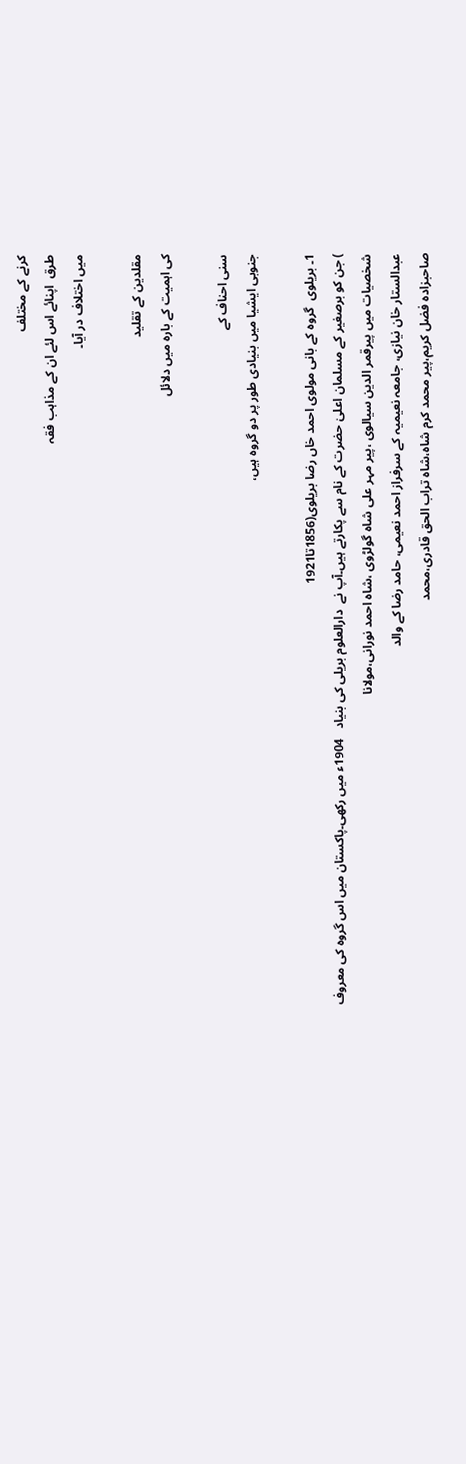کرنے کے مختلف
طرق  اپنائے اس لئے ان کے مذاہب فقہ
میں اختلاف در آیا۔

مقلدین کے تقلید
کی اہمیت کے بارہ میں دلائل

سنی احناف کے
جنوبی ایشیا میں بنیادی طور پر دو گروہ ہیں،

1۔ بریلوی  گروہ کے بانی مولوی احمد خاں رضا بریلوی(1856تا1921
) جن کو برصغیر کے مسلمان اعلیٰ حضرت کے نام سے پکارتے ہیں۔آپ نے  دارالعلوم بریلی کی بنیاد   1904ء میں رکھی۔پاکستان میں اس گروہ کی معروف
شخصیات میں پیرقمر الدین سیالوی ،پیر مہر علی شاہ گولڑوی ،شاہ احمد نورانی،مولانا
عبدالستار خان نیازی، جامعہ نعیمیہ کے سرفراز احمد نعیمی، حامد رضا کے والد
صاحبزادہ فضل کریم،پیر محمد کرم شاہ،شاہ تراب الحق قادری،محمد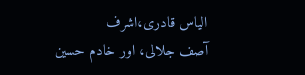الیاس قادری،اشرف
آصف جلالی، اور خادم حسین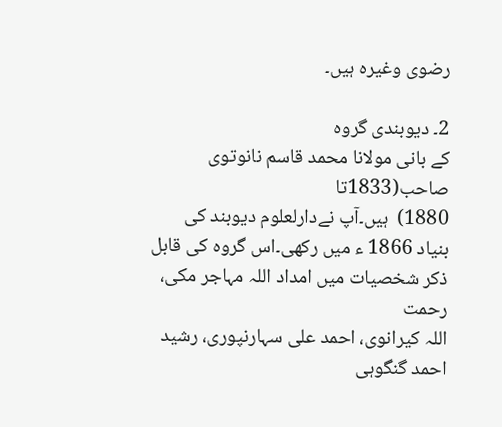رضوی وغیرہ ہیں۔

2۔ دیوبندی گروہ
کے بانی مولانا محمد قاسم نانوتوی صاحب(1833تا
1880)  ہیں۔آپ نےدارلعلوم دیوبند کی
بنیاد 1866 ء میں رکھی۔اس گروہ کی قابل ذکر شخصیات میں امداد اللہ مہاجر مکی، رحمت
اللہ کیرانوی، احمد علی سہارنپوری، رشید احمد گنگوہی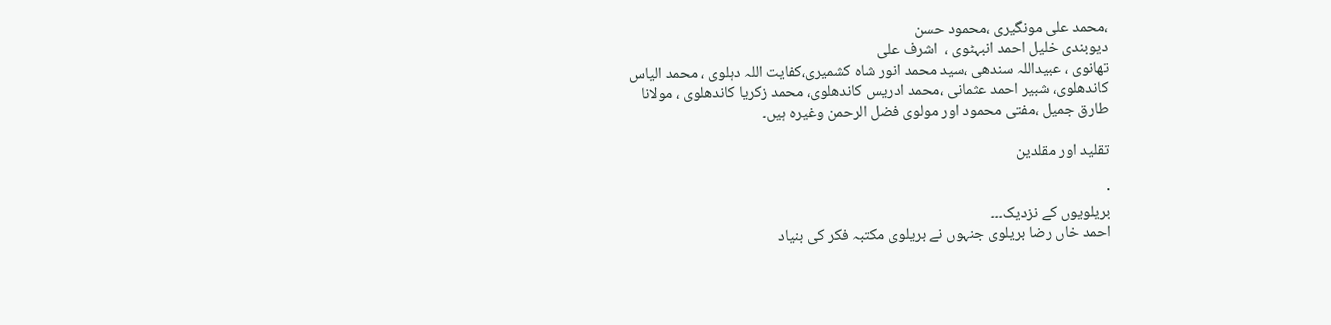،محمد علی مونگیری ،محمود حسن
دیوبندی خلیل احمد انبہٹوی ،  اشرف علی
تھانوی ، عبیداللہ سندھی ،سید محمد انور شاہ کشمیری،کفایت اللہ دہلوی ، محمد الیاس
کاندھلوی، شبیر احمد عثمانی ،محمد ادریس کاندھلوی، محمد زکریا کاندھلوی ، مولانا
طارق جمیل ،مفتی محمود اور مولوی فضل الرحمن وغیرہ ہیں۔

تقلید اور مقلدین

·
بریلویوں کے نزدیک۔۔۔
احمد خاں رضا بریلوی جنہوں نے بریلوی مکتبہ فکر کی بنیاد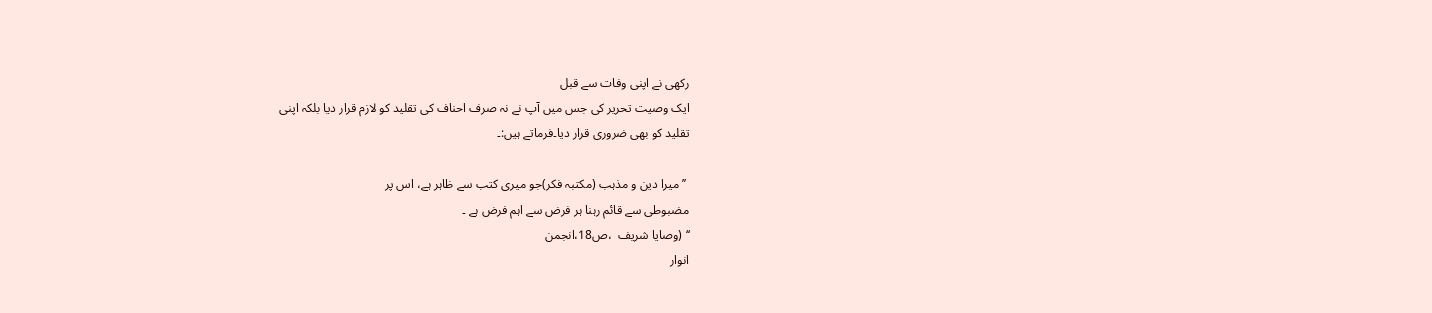رکھی نے اپنی وفات سے قبل
ایک وصیت تحریر کی جس میں آپ نے نہ صرف احناف کی تقلید کو لازم قرار دیا بلکہ اپنی
تقلید کو بھی ضروری قرار دیا۔فرماتے ہیں:۔

 ’’میرا دین و مذہب (مکتبہ فکر)جو میری کتب سے ظاہر ہے، اس پر
مضبوطی سے قائم رہنا ہر فرض سے اہم فرض ہے ۔
‘‘ (وصایا شریف  ،ص18،انجمن
انوار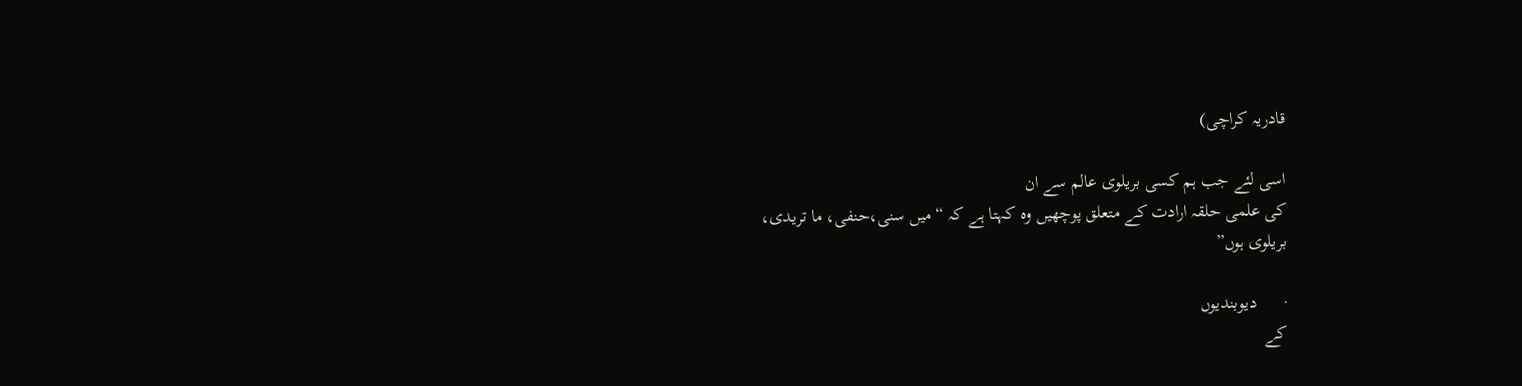قادریہ کراچی)

اسی لئے جب ہم کسی بریلوی عالم سے ان
کی علمی حلقہ ارادت کے متعلق پوچھیں وہ کہتا ہے کہ “میں سنی،حنفی، ما تریدی،
بریلوی ہوں”

·      دیوبندیوں
کے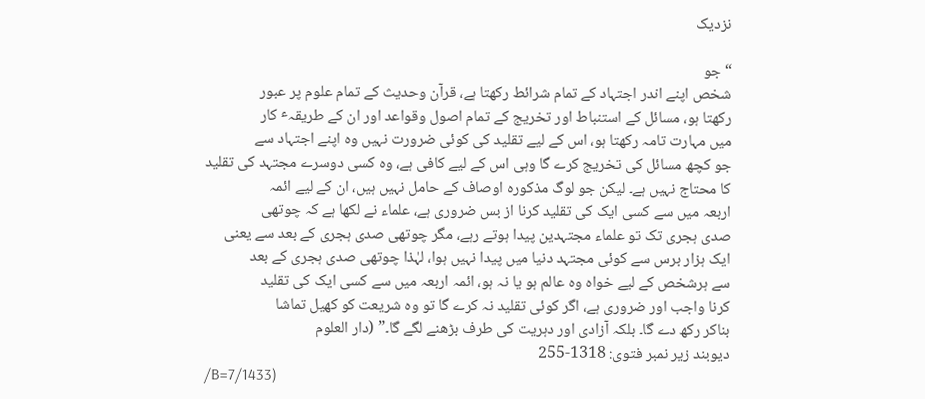نزدیک

“جو
شخص اپنے اندر اجتہاد کے تمام شرائط رکھتا ہے، قرآن وحدیث کے تمام علوم پر عبور
رکھتا ہو، مسائل کے استنباط اور تخریج کے تمام اصول وقواعد اور ان کے طریقہٴ کار
میں مہارت تامہ رکھتا ہو، اس کے لیے تقلید کی کوئی ضرورت نہیں وہ اپنے اجتہاد سے
جو کچھ مسائل کی تخریج کرے گا وہی اس کے لیے کافی ہے، وہ کسی دوسرے مجتہد کی تقلید
کا محتاج نہیں ہے۔ لیکن جو لوگ مذکورہ اوصاف کے حامل نہیں ہیں، ان کے لیے ائمہ
اربعہ میں سے کسی ایک کی تقلید کرنا از بس ضروری ہے، علماء نے لکھا ہے کہ چوتھی
صدی ہجری تک تو علماء مجتہدین پیدا ہوتے رہے، مگر چوتھی صدی ہجری کے بعد سے یعنی
ایک ہزار برس سے کوئی مجتہد دنیا میں پیدا نہیں ہوا، لہٰذا چوتھی صدی ہجری کے بعد
سے ہرشخص کے لیے خواہ وہ عالم ہو یا نہ ہو، ائمہ اربعہ میں سے کسی ایک کی تقلید
کرنا واجب اور ضروری ہے، اگر کوئی تقلید نہ کرے گا تو وہ شریعت کو کھیل تماشا
بناکر رکھ دے گا۔ بلکہ آزادی اور دہریت کی طرف بڑھنے لگے گا۔” (دار العلوم
دیوبند زیر نمبر فتوی: 1318-255
/B=7/1433)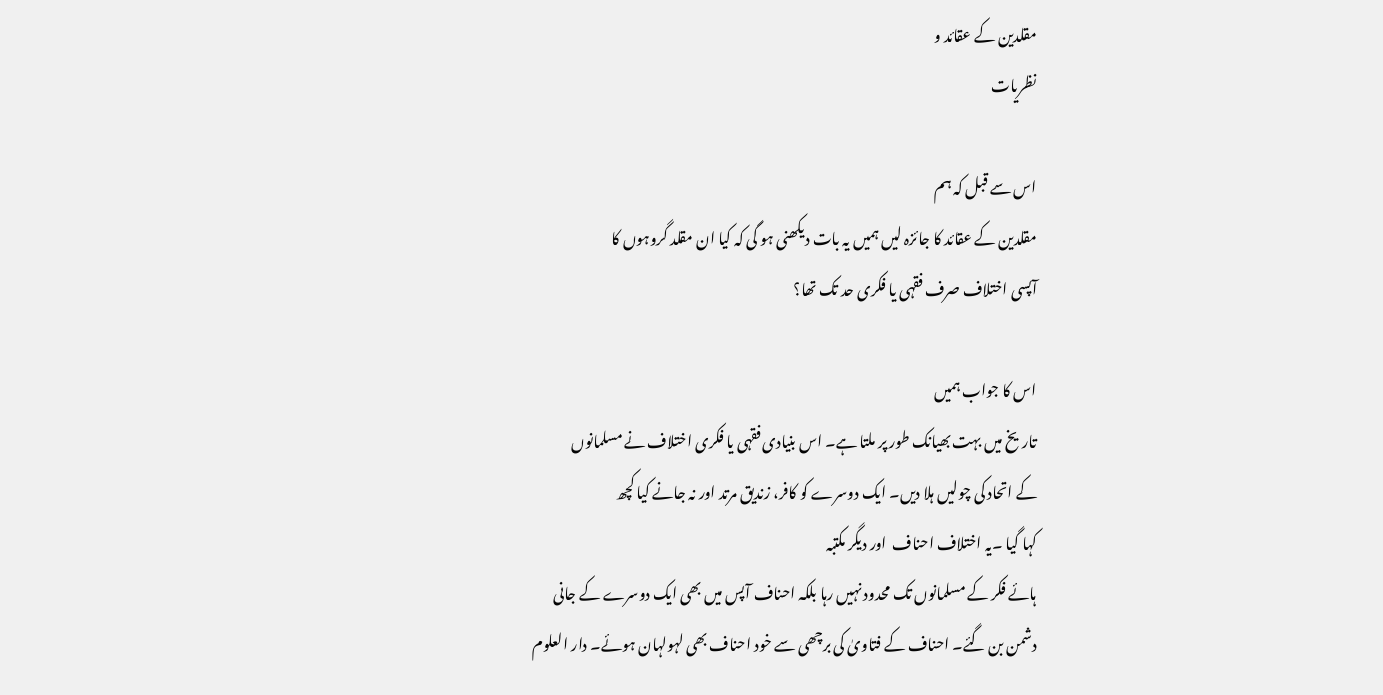مقلدین کے عقائد و
نظریات

اس سے قبل کہ ہم
مقلدین کے عقائد کا جائزہ لیں ہمیں یہ بات دیکھنی ہو گی کہ کیا ان مقلد گروہوں کا
آپسی اختلاف صرف فقہی یا فکری حد تک تھا؟

اس کا جواب ہمیں
تاریخ میں بہت بھیانک طور پر ملتا ہے۔ اس بنیادی فقہی یا فکری اختلاف نے مسلمانوں
کے اتحاد کی چولیں ہلا دیں۔ ایک دوسرے کو کافر، زندیق مرتد اور نہ جانے کیا کچھ
کہا گیا ۔یہ اختلاف احناف  اور دیگر مکتبہ
ہائے فکر کے مسلمانوں تک محدود نہیں رہا بلکہ احناف آپس میں بھی ایک دوسرے کے جانی
دشمن بن گئے۔ احناف کے فتاویٰ کی برچھی سے خود احناف بھی لہولہان ہوئے۔ دار العلوم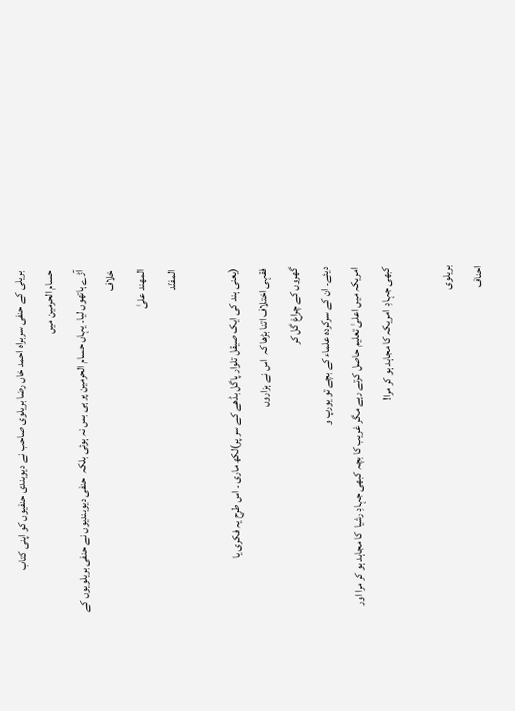بریلی کے حنفی سربراہ احمد خاں رضا بریلوی صاحب نے دیوبندی حنفیوں کو اپنی کتاب
حسام الحرمین میں
آڑے ہاتھوں لیا۔ یہاں حسام الحرمین پر ہی بس نہ ہوئی بلکہ  حنفی دیوبندیوں نے حنفی بریلویوں کے خلاف
المھند علیٰ
المفنّد

(یعنی ہند کی ایک صیقل تلوار پاگل بڈھے کے سر پر)لکھ ماری ۔ اس طرح یہ فکری یا
فقہی اختلاف اتنا بڑھا کہ  اس نے ہزاروں
گھروں کے چراغ گل کر
دیئے۔ ان کے سرکردہ علماء کے بچے تو یورپ و
امریکہ میں اعلیٰ تعلیم حاصل کرتے رہے مگر غریب کا بچہ کبھی جہادِ رشیا  کا مجاہد ہو کر مرا اور کبھی جہادِ  امریکہ کا مجاہد ہو کر مرا!

بریلوی
احناف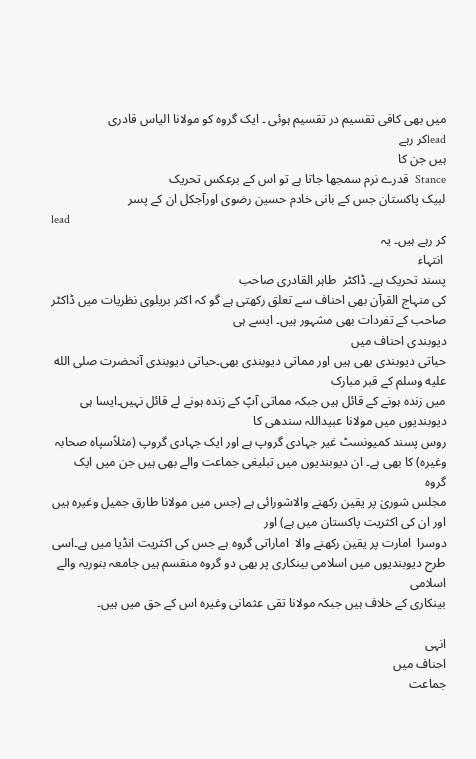میں بھی کافی تقسیم در تقسیم ہوئی ۔ ایک گروہ کو مولانا الیاس قادری
leadکر رہے
ہیں جن کا
Stance  قدرے نرم سمجھا جاتا ہے تو اس کے برعکس تحریک
لبیک پاکستان جس کے بانی خادم حسین رضوی اورآجکل ان کے پسر
lead
کر رہے ہیں۔ یہ
 انتہاء
پسند تحریک ہے۔ ڈاکٹر  طاہر القادری صاحب
کی منہاج القرآن بھی احناف سے تعلق رکھتی ہے گو کہ اکثر بریلوی نظریات میں ڈاکٹر
صاحب کے تفردات بھی مشہور ہیں۔ ایسے ہی
دیوبندی احناف میں
حیاتی دیوبندی بھی ہیں اور مماتی دیوبندی بھی۔حیاتی دیوبندی آنحضرت صلى الله عليه وسلم کے قبر مبارک
میں زندہ ہونے کے قائل ہیں جبکہ مماتی آپؐ کے زندہ ہونے لے قائل نہیں۔ایسا ہی
دیوبندیوں میں مولانا عبیداللہ سندھی کا
روس پسند کمیونسٹ غیر جہادی گروپ ہے اور ایک جہادی گروپ (مثلاًسپاہ صحابہ
وغیرہ) کا بھی ہے۔ ان دیوبندیوں میں تبلیغی جماعت والے بھی ہیں جن میں ایک گروہ
مجلس شوریٰ پر یقین رکھنے والاشورائی ہے (جس میں مولانا طارق جمیل وغیرہ ہیں  اور ان کی اکثریت پاکستان میں ہے) اور
دوسرا  امارت پر یقین رکھنے والا  اماراتی گروہ ہے جس کی اکثریت انڈیا میں ہے۔اسی
طرح دیوبندیوں میں اسلامی بینکاری پر بھی دو گروہ منقسم ہیں جامعہ بنوریہ والے اسلامی
بینکاری کے خلاف ہیں جبکہ مولانا تقی عثمانی وغیرہ اس کے حق میں ہیں۔

انہی
احناف میں
جماعت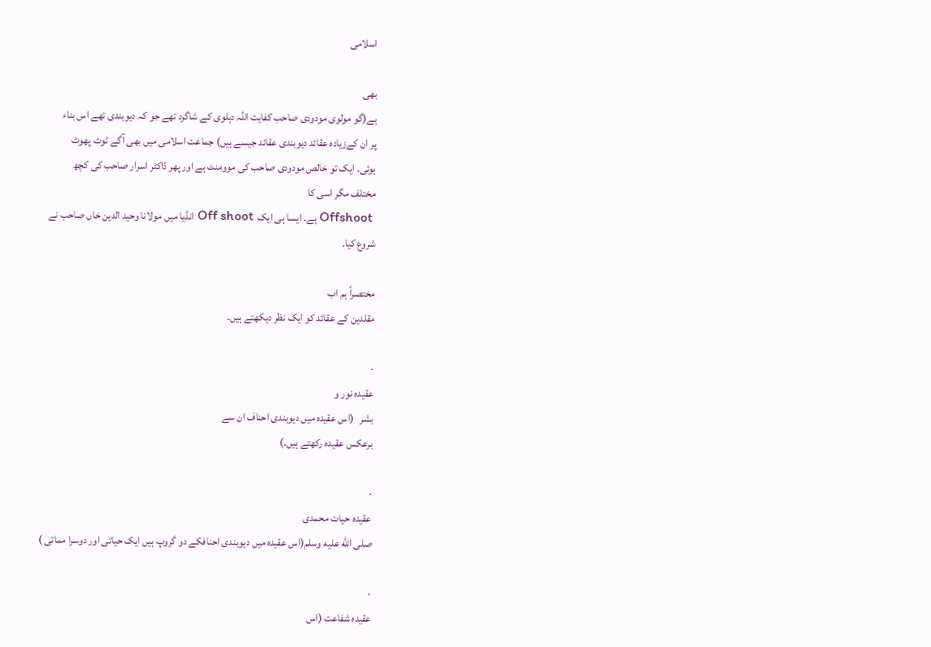اسلامی

بھی
ہے(گو مولوی مودودی صاحب کفایت اللہ دہلوی کے شاگرد تھے جو کہ دیوبندی تھے اس بناء
پر ان کےزیادہ عقائد دیوبندی عقائد جیسے ہیں) جماعت اسلامی میں بھی آگے ٹوٹ پھوٹ
ہوئی۔ ایک تو خالص مودودی صاحب کی موومنٹ ہے اور پھر ڈاکٹر اسرار صاحب کی کچھ
مختلف مگر اسی کا
 Offshoot ہے۔ ایسا ہی ایک  Off shoot انڈیا میں مولانا وحید الدین خاں صاحب نے
شروع کیا۔

مختصراً ہم اب
مقلدین کے عقائد کو ایک نظر دیکھتے ہیں۔

·
عقیدہ نور و
بشر   (اس عقیدہ میں دیوبندی احناف ان سے
برعکس عقیدہ رکھتے ہیں۔)

·
عقیدہ حیات محمدی
صلى الله عليه وسلم(اس عقیدہ میں دیوبندی احنافکے دو گروپ ہیں ایک حیاتی اور دوسرا مماتی )

·
عقیدہ شفاعت (اس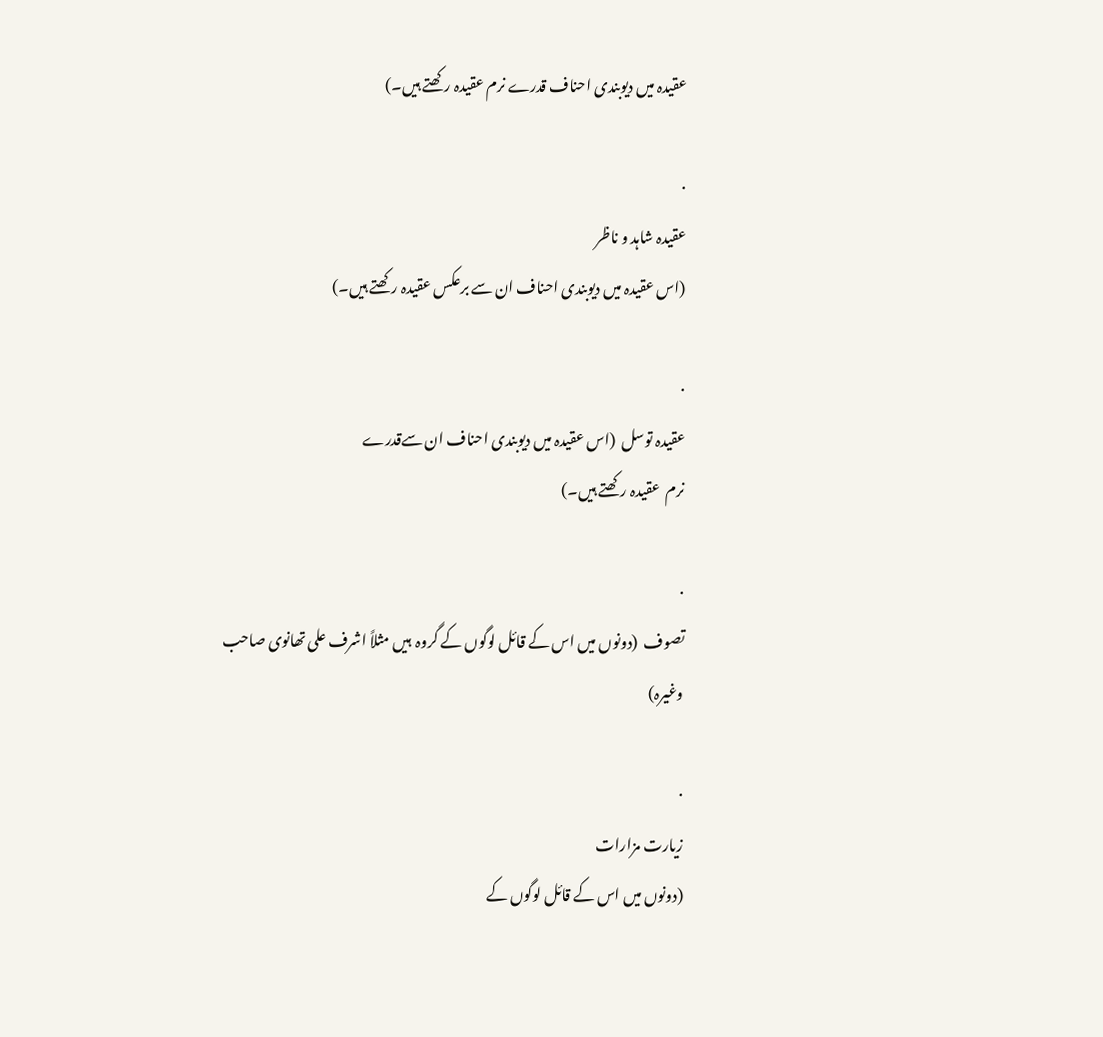عقیدہ میں دیوبندی احناف قدرے نرم عقیدہ رکھتے ہیں۔)

·
عقیدہ شاہد و ناظر
(اس عقیدہ میں دیوبندی احناف ان سے برعکس عقیدہ رکھتے ہیں۔)

·
عقیدہ توسل  (اس عقیدہ میں دیوبندی احناف ان سےقدرے
نرم  عقیدہ رکھتے ہیں۔)

·
تصوف  (دونوں میں اس کے قائل لوگوں کے گروہ  ہیں مثلاً اشرف علی تھانوی صاحب وغیرہ)

·
زیارت مزارات
(دونوں میں اس کے قائل لوگوں کے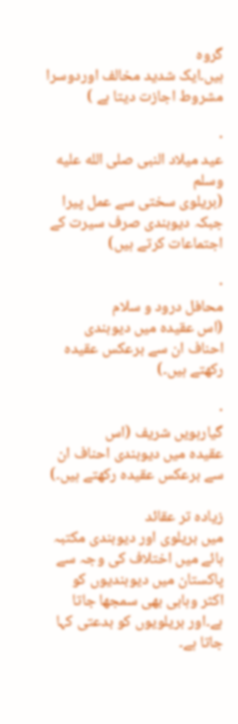گروہ
ہیں۔ایک شدید مخالف اوردوسرا مشروط اجازت دیتا ہے )

·
عید میلاد النبی صلى الله عليه وسلم
(بریلوی سختی سے عمل پیرا جبکہ دیوبندی صرف سیرت کے اجتماعات کرتے ہیں)

·
محافل درود و سلام
(اس عقیدہ میں دیوبندی احناف ان سے برعکس عقیدہ رکھتے ہیں۔)

·
گیارہویں شریف (اس
عقیدہ میں دیوبندی احناف ان سے برعکس عقیدہ رکھتے ہیں۔)

زیادہ تر عقائد
میں بریلوی اور دیوبندی مکتبہ ہائے میں اختلاف کی وجہ سے پاکستان میں دیوبندیوں کو
اکثر وہابی بھی سمجھا جاتا ہے۔اور بریلویوں کو بدعتی کہا جاتا ہے۔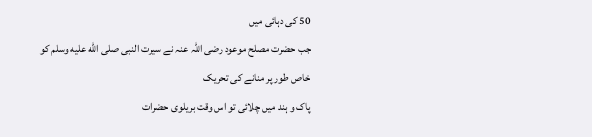50 کی دہائی میں
جب حضرت مصلح موعود رضی اللہ عنہ نے سیرت النبی صلى الله عليه وسلم کو خاص طور پر منانے کی تحریک
پاک و ہند میں چلائی تو اس وقت بریلوی حضرات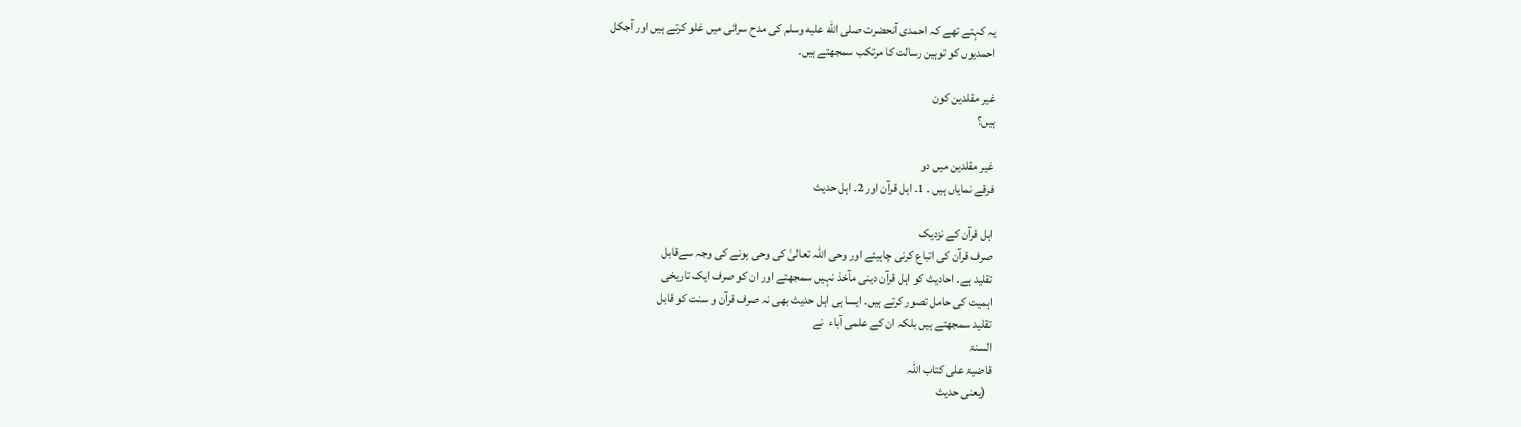یہ کہتے تھے کہ احمدی آنحضرت صلى الله عليه وسلم کی مدح سرائی میں غلو کرتے ہیں اور آجکل
احمدیوں کو توہین رسالت کا مرتکب سمجھتے ہیں۔

غیر مقلدین کون
ہیں؟

غیر مقلدین میں دو
فرقے نمایاں ہیں ۔ 1۔ اہل قرآن اور 2۔ اہل حدیث

اہل قرآن کے نزدیک
صرف قرآن کی اتباع کرنی چاہیئے اور وحی اللہ تعالیٰ کی وحی ہونے کی وجہ سےقابل
تقلید ہے۔ احادیث کو اہل قرآن دینی مآخذ نہیں سمجھتے اور ان کو صرف ایک تاریخی
اہمیت کی حامل تصور کرتے ہیں۔ ایسا ہی اہل حدیث بھی نہ صرف قرآن و سنت کو قابل
تقلید سمجھتے ہیں بلکہ ان کے علمی آباء  نے
السنۃ
قاضیۃ علی کتاب اللہ
  (یعنی حدیث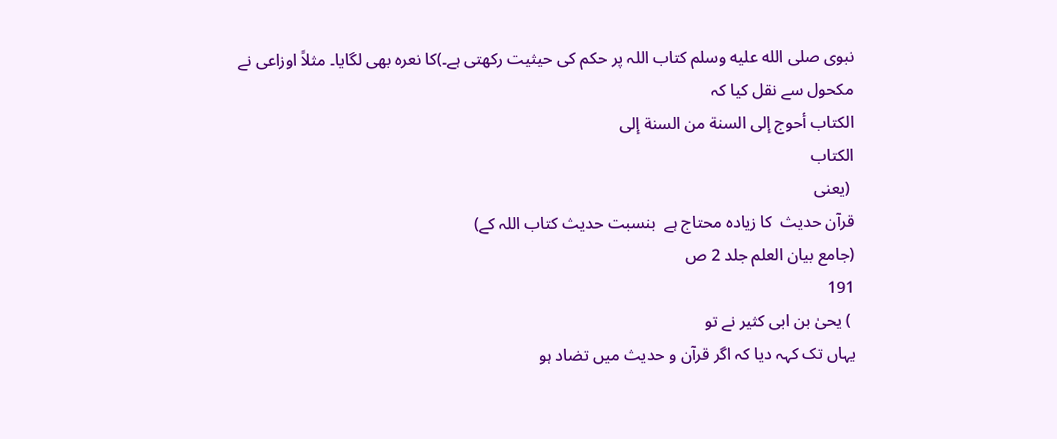نبوی صلى الله عليه وسلم کتاب اللہ پر حکم کی حیثیت رکھتی ہے۔)کا نعرہ بھی لگایا۔ مثلاً اوزاعی نے
مکحول سے نقل کیا کہ
الکتاب أحوج إلی السنة من السنة إلی
الکتاب
 (یعنی
قرآن حدیث  کا زیادہ محتاج ہے  بنسبت حدیث کتاب اللہ کے)
(جامع بیان العلم جلد 2 ص
191
 ) یحیٰ بن ابی کثیر نے تو
یہاں تک کہہ دیا کہ اگر قرآن و حدیث میں تضاد ہو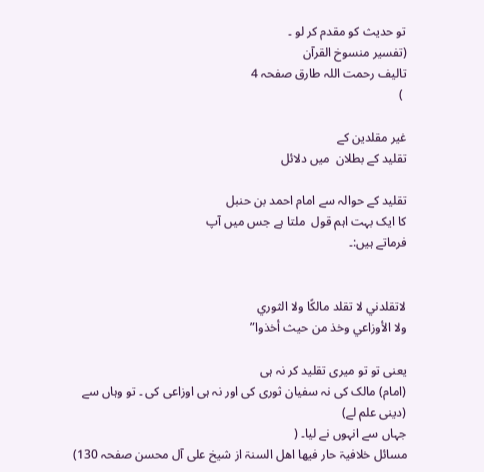تو حدیث کو مقدم کر لو ۔
(تفسیر منسوخ القرآن
تالیف رحمت اللہ طارق صفحہ 4
 )

غیر مقلدین کے
تقلید کے بطلان  میں دلائل

تقلید کے حوالہ سے امام احمد بن حنبل
کا ایک بہت اہم قول  ملتا ہے جس میں آپ
فرماتے ہیں:۔


لاتقلدني لا تقلد مالكًا ولا الثوري
ولا الأوزاعي وخذ من حيث أخذوا”

یعنی تو تو میری تقلید کر نہ ہی
(امام) مالک کی نہ سفیان ثوری کی اور نہ ہی اوزاعی کی ۔ تو وہاں سے (دینی علم لے)
جہاں سے انہوں نے لیا۔ (
مسائل خلافیۃ حار فیھا اھل السنۃ از شیخ علی آل محسن صفحہ 130)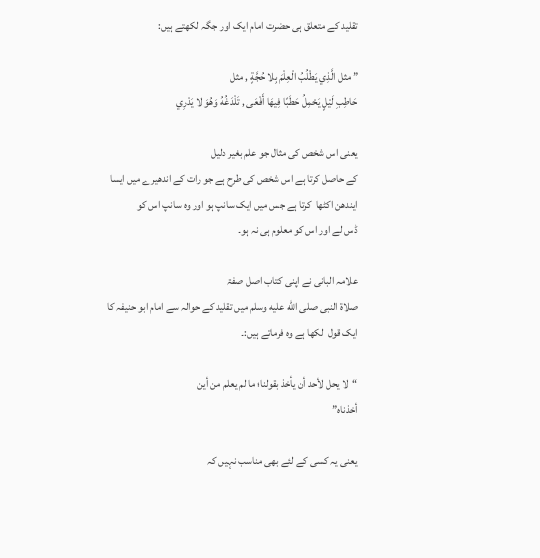تقلید کے متعلق ہی حضرت امام ایک اور جگہ لکھتے ہیں:

” مثل الَّذِي يَطْلُبُ الْعِلْمَ بِلا حُجَّةٍ , مثل
حَاطِبِ لَيْلٍ يَحْمِلُ حَطَبًا فِيهَا أَفْعَى , تَلْدَغُهُ وَهُوَ لا يَدْرِي

یعنی اس شخص کی مثال جو علم بغیر دلیل
کے حاصل کرتا ہے اس شخص کی طرح ہے جو رات کے اندھیرے میں ایسا ایندھن اکٹھا  کرتا ہے جس میں ایک سانپ ہو اور وہ سانپ اس کو
ڈس لے اور اس کو معلوم ہی نہ ہو۔

علامہ البانی نے اپنی کتاب اصل صفۃ
صلاۃ النبی صلى الله عليه وسلم میں تقلید کے حوالہ سے امام ابو حنیفہ کا ایک قول  لکھا ہے وہ فرماتے ہیں:۔

“لا يحل لأحد أن يأخذ بقولنا؛ ما لم يعلم من أين
أخذناه”

یعنی یہ کسی کے لئے بھی مناسب نہیں کہ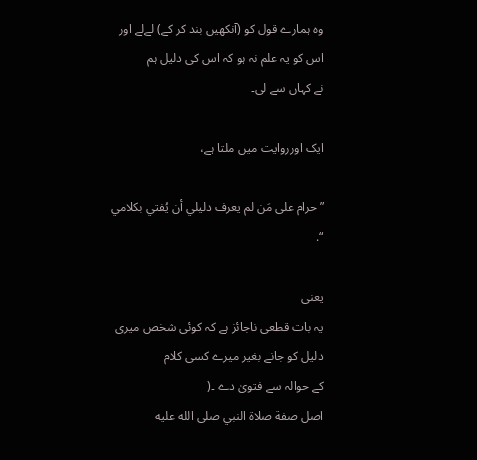وہ ہمارے قول کو (آنکھیں بند کر کے) لےلے اور اس کو یہ علم نہ ہو کہ اس کی دلیل ہم
نے کہاں سے لی۔

ایک اورروایت میں ملتا ہے،

” حرام على مَن لم يعرف دليلي أن يُفتي بكلامي “.

یعنی
یہ بات قطعی ناجائز ہے کہ کوئی شخص میری دلیل کو جانے بغیر میرے کسی کلام
کے حوالہ سے فتویٰ دے ۔(
اصل صفة صلاة النبي صلى الله عليه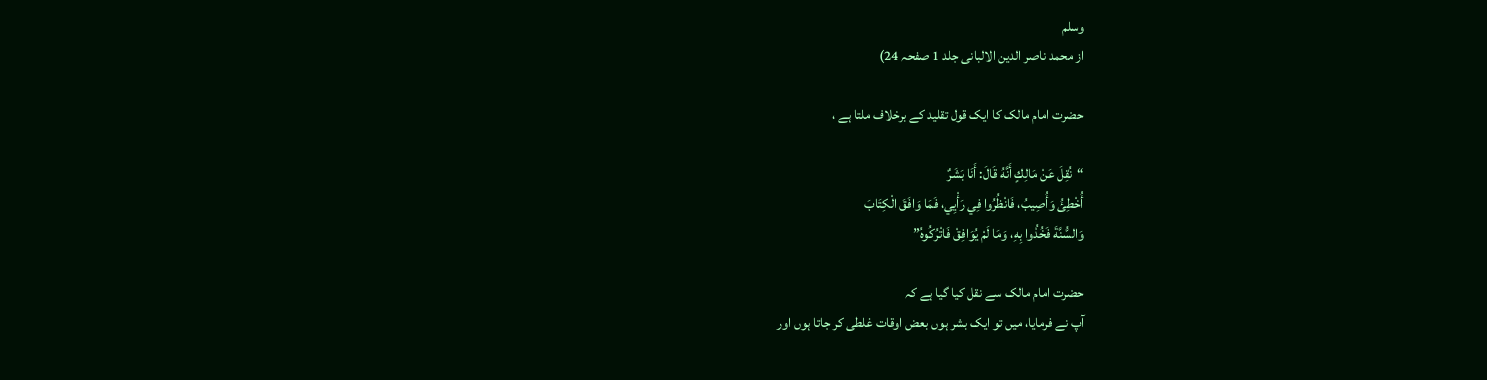وسلم
از محمد ناصر الدين الالبانی جلد 1 صفحہ 24)

حضرت امام مالک کا ایک قول تقلید کے برخلاف ملتا ہے ،

“نُقِلَ عَنْ مَالِكٍ أَنَّهُ قَالَ: أَنَا بَشَرٌ
أُخْطِئُ وَأُصِيبُ، فَانْظُرُوا فِي رَأْيِي، فَمَا وَافَقَ الْكِتَابَ
وَالسُّنَّةَ فَخُذُوا بِهِ، وَمَا لَمْ يُوَافِقْ فَاتْرُكُوهُ”

حضرت امام مالک سے نقل کیا گیا ہے کہ
آپ نے فرمایا، میں تو ایک بشر ہوں بعض اوقات غلطی کر جاتا ہوں اور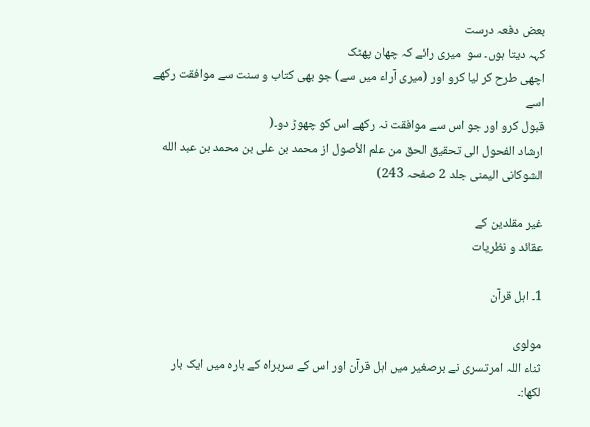بعض دفعہ درست
کہہ دیتا ہوں۔ سو  میری رائے کہ چھان پھٹک
اچھی طرح کر لیا کرو اور (میری آراء میں سے) جو بھی کتاب و سنت سے موافقت رکھے اسے
قبول کرو اور جو اس سے موافقت نہ رکھے اس کو چھوڑ دو۔(
ارشاد الفحول الی تحقيق الحق من علم الأصول از محمد بن علی بن محمد بن عبد الله
الشوكانی اليمنی جلد 2 صفحہ 243)

غیر مقلدین کے
عقائد و نظریات

1۔ اہل قرآن

مولوی
ثناء اللہ امرتسری نے برصغیر میں اہل قرآن اور اس کے سربراہ کے بارہ میں ایک بار
لکھا:۔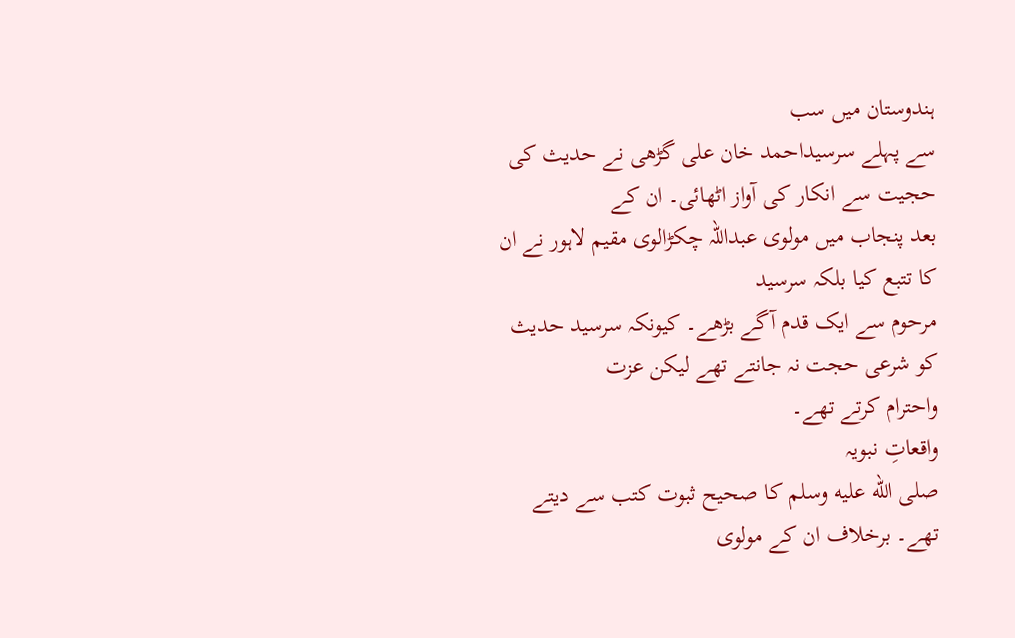ہندوستان میں سب
سے پہلے سرسیداحمد خان علی گڑھی نے حدیث کی حجیت سے انکار کی آواز اٹھائی۔ ان کے
بعد پنجاب میں مولوی عبداللہ چکڑالوی مقیم لاہور نے ان کا تتبع کیا بلکہ سرسید
مرحوم سے ایک قدم آگے بڑھے۔ کیونکہ سرسید حدیث کو شرعی حجت نہ جانتے تھے لیکن عزت
واحترام کرتے تھے۔
واقعاتِ نبویہ
صلى الله عليه وسلم کا صحیح ثبوت کتب سے دیتے تھے۔ برخلاف ان کے مولوی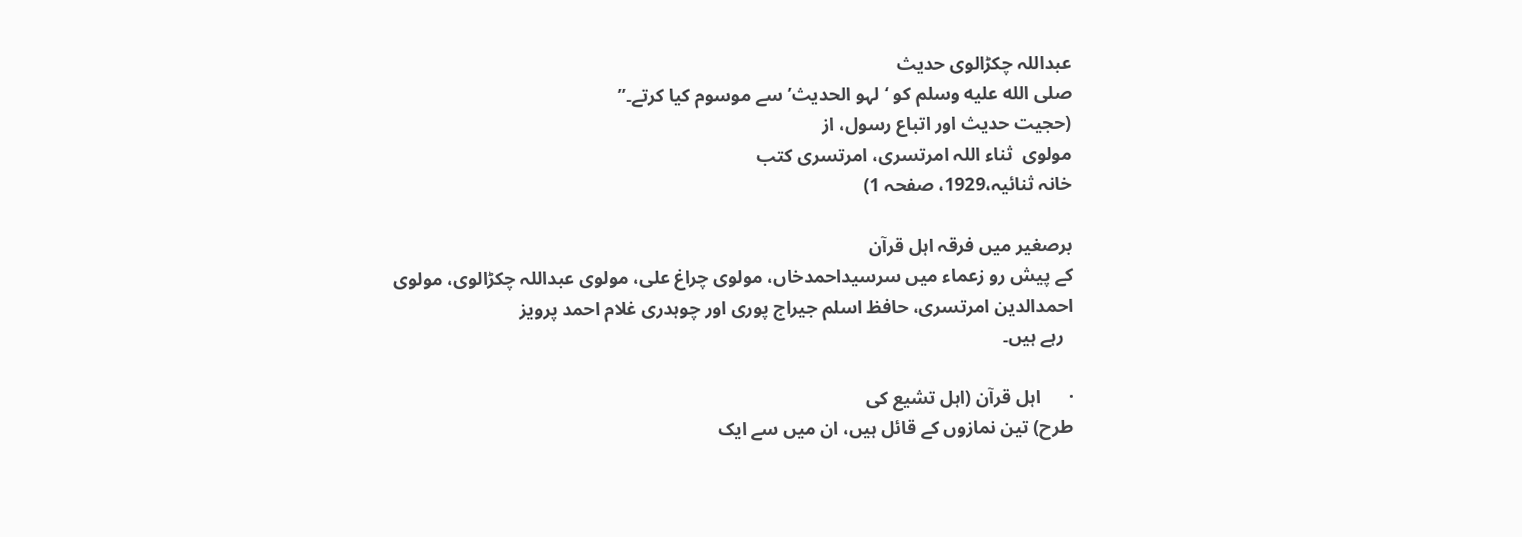عبداللہ چکڑالوی حدیث
صلى الله عليه وسلم کو ‘لہو الحدیث’ سے موسوم کیا کرتے۔”
(حجیت حدیث اور اتباع رسول، از
مولوی  ثناء اللہ امرتسری، امرتسری کتب
خانہ ثنائیہ،1929، صفحہ 1)

برصغیر میں فرقہ اہل قرآن
کے پیش رو زعماء میں سرسیداحمدخاں، مولوی چراغ علی، مولوی عبداللہ چکڑالوی، مولوی
احمدالدین امرتسری، حافظ اسلم جیراج پوری اور چوہدری غلام احمد پرویز
  رہے ہیں۔

·      اہل قرآن (اہل تشیع کی
طرح) تین نمازوں کے قائل ہیں، ان میں سے ایک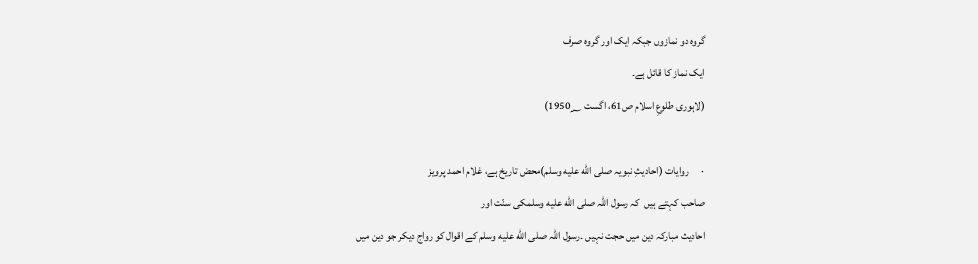گروہ دو نمازوں جبکہ ایک اور گروہ صرف
ایک نماز کا قائل ہے۔
(لاہوری طلوعِ اسلام ص61، اگست 1950؁)

·      روایات (احادیثِ نبویہ صلى الله عليه وسلم)محض تاریخ ہے، غلام احمد پرویز
صاحب کہتے ہیں  کہ رسول اللہ صلى الله عليه وسلمکی سنّت اور
احادیث مبارکہ دین میں حجت نہیں ۔رسول اللہ صلى الله عليه وسلم کے اقوال کو رواج دیکر جو دین میں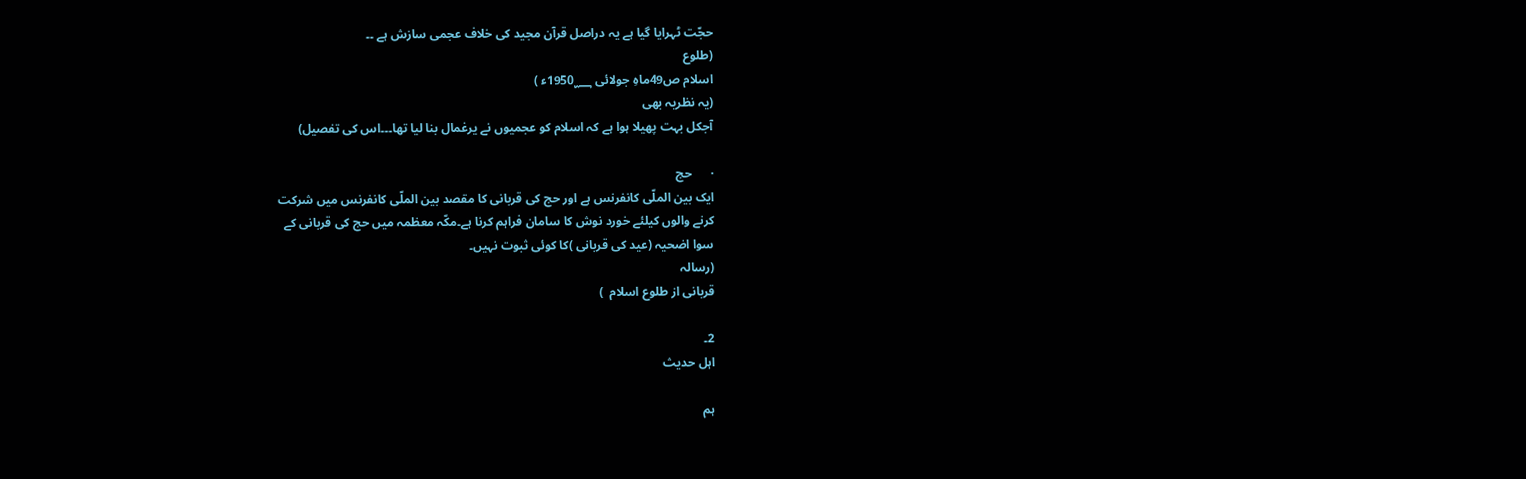حجّت ٹہرایا گیا ہے یہ دراصل قرآن مجید کی خلاف عجمی سازش ہے ۔۔
(طلوع
اسلام ص49ماہِ جولائی 1950؁ء )
(یہ نظریہ بھی
آجکل بہت پھیلا ہوا ہے کہ اسلام کو عجمیوں نے یرغمال بنا لیا تھا۔۔۔اس کی تفصیل)

·      حج
ایک بین الملّی کانفرنس ہے اور حج کی قربانی کا مقصد بین الملّی کانفرنس میں شرکت
کرنے والوں کیلئے خورد نوش کا سامان فراہم کرنا ہے۔مکّہ معظمہ میں حج کی قربانی کے
سوا اضحیہ (عید کی قربانی )کا کوئی ثبوت نہیں۔
(رسالہ
قربانی از طلوع اسلام  )

2۔
اہل حدیث

ہم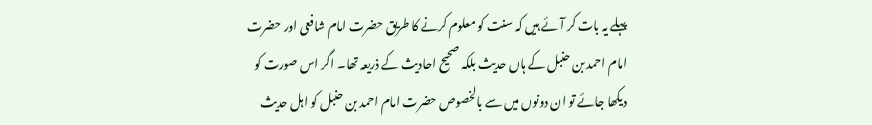پہلے یہ بات کر آئے ہیں کہ سنت کو معلوم کرنے کا طریق حضرت امام شافعی اور حضرت
امام احمد بن حنبل کے ہاں حدیث بلکہ صحیح احادیث کے ذریعہ تھا۔ اگر اس صورت کو
دیکھا جائے تو ان دونوں میں سے بالخصوص حضرت امام احمد بن حنبل کو اہل حدیث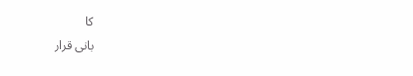کا
بانی قرار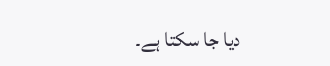دیا جا سکتا ہے۔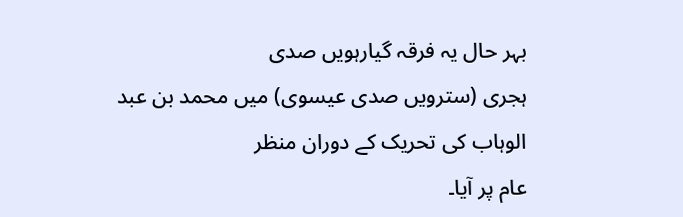بہر حال یہ فرقہ گیارہویں صدی
ہجری (سترویں صدی عیسوی) میں محمد بن عبد الوہاب کی تحریک کے دوران منظر
عام پر آیا۔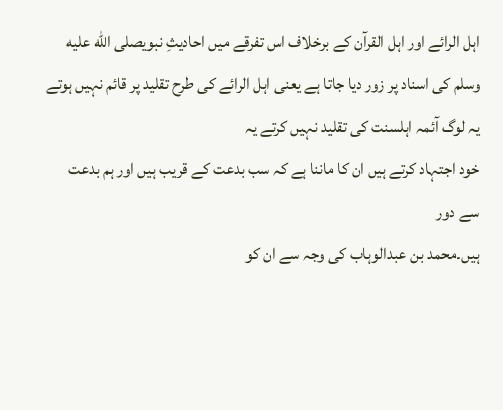اہل الرائے اور اہل القرآن کے برخلاف اس تفرقے میں احادیثِ نبویصلى الله عليه وسلم کی اسناد پر زور دیا جاتا ہے یعنی اہل الرائے کی طرح تقلید پر قائم نہیں ہوتے یہ لوگ آئمہ اہلسنت کی تقلید نہیں کرتے یہ
خود اجتہاد کرتے ہیں ان کا ماننا ہے کہ سب بدعت کے قریب ہیں اور ہم بدعت سے دور
ہیں۔محمد بن عبدالوہاب کی وجہ سے ان کو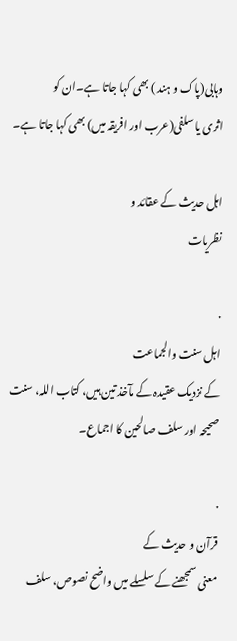وہابی(پاک و ہند ) بھی کہا جاتا ہے۔ان کو
اثری یا سلفی(عرب اور افریقہ میں) بھی کہا جاتا ہے۔

اہل حدیث کے عقائد و
نظریات

·
اہل سنت والجماعت
کے نزدیک عقیدہ کے مآخذ تین ہیں، کتاب اللہ، سنت صحیحہ اور سلف صالحین کا اجماع۔

·
قرآن و حدیث کے
معنی سمجھنے کے سلسلے میں واضح نصوص، سلف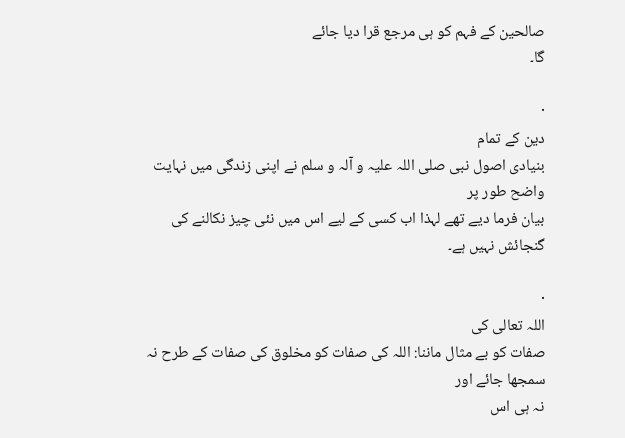صالحین کے فہم کو ہی مرجع قرا دیا جائے
گا۔

·
دین کے تمام
بنیادی اصول نبی صلی اللہ علیہ و آلہ و سلم نے اپنی زندگی میں نہایت واضح طور پر
بیان فرما دیے تھے لہذا اب کسی کے لیے اس میں نئی چیز نکالنے کی گنجائش نہیں ہے۔

·
اللہ تعالی کی
صفات کو بے مثال ماننا: اللہ کی صفات کو مخلوق کی صفات کے طرح نہ سمجھا جائے اور
نہ ہی اس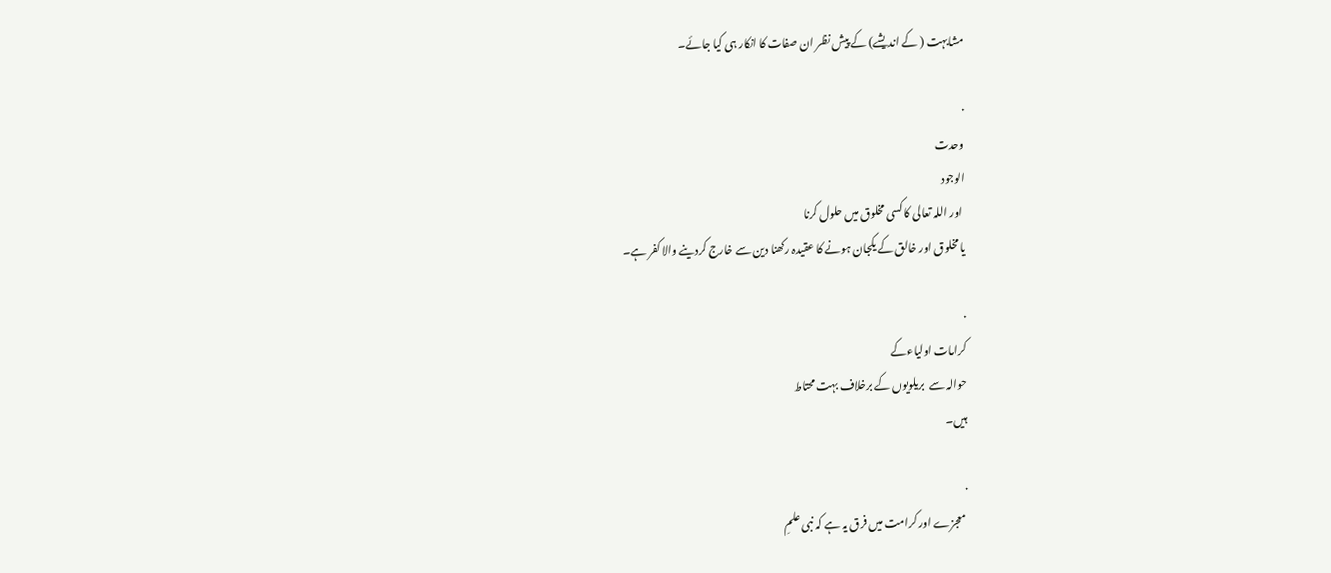مشابہت ( کے اندیشے) کے پیش نظر ان صفات کا انکار ہی کیا جائے۔

·
وحدت
الوجود
 اور اللہ تعالی کا کسی مخلوق میں حلول کرنا
یا مخلوق اور خالق کے یکجان ہونے کا عقیدہ رکھنا دین سے خارج کردینے والا کفر ہے۔

·
کرامات اولیاءکے
حوالہ سے  بریلویوں کے برخلاف بہت محتاط
ہیں۔

·
 معجزے اور کرامت میں فرق یہ ہے کہ نبی علمِ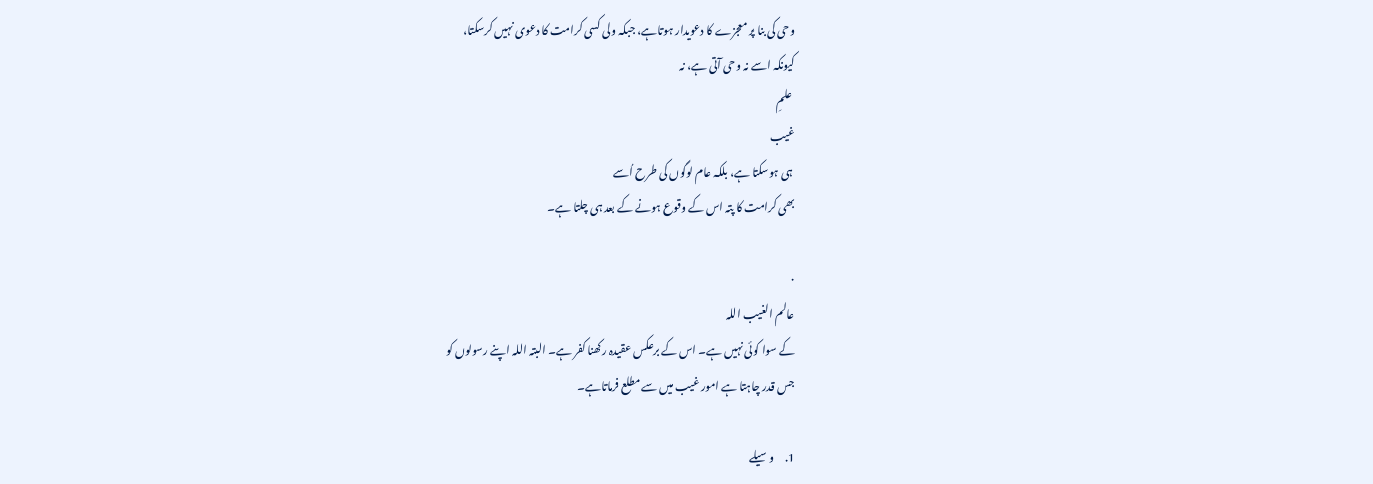وحی کی بنا پر معجزے کا دعویدار ہوتاہے، جبکہ ولی کسی کرامت کا دعوی نہیں کرسکتا،
کیونکہ اسے نہ وحی آتی ہے، نہ
 علمِ
غیب
 ہی ہوسکتا ہے، بلکہ عام لوگوں کی طرح اُسے
بھی کرامت کا پتہ اس کے وقوع ہونے کے بعد ہی چلتا ہے۔

·
عالم الغیب اللہ
کے سوا کوئی نہیں ہے۔ اس کے برعکس عقیدہ رکھنا کفر ہے۔ البتہ اللہ اپنے رسولوں کو
جس قدر چاہتا ہے امور غیب میں سے مطلع فرماتاہے۔

1.     وسیلے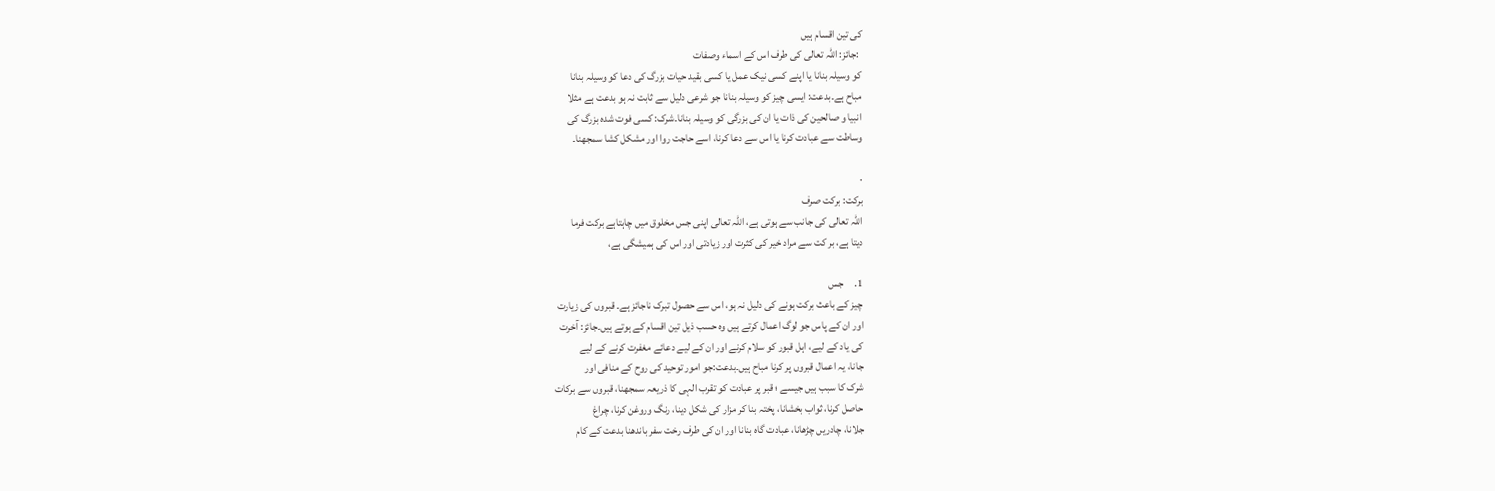کی تین اقسام ہیں
 :جائز: اللہ تعالی کی طرف اس کے اسماء وصفات
کو وسیلہ بنانا یا اپنے کسی نیک عمل یا کسی بقید حیات بزرگ کی دعا کو وسیلہ بنانا
مباح ہے۔بدعت: ایسی چیز کو وسیلہ بنانا جو شرعی دلیل سے ثابت نہ ہو بدعت ہے مثلا
انبیا و صالحین کی ذات یا ان کی بزرگی کو وسیلہ بنانا۔شرک: کسی فوت شدہ بزرگ کی
وساطت سے عبادت کرنا یا اس سے دعا کرنا، اسے حاجت روا اور مشکل کشا سمجھنا۔

·
برکت: برکت صرف
اللہ تعالی کی جانب سے ہوتی ہے، اللہ تعالی اپنی جس مخلوق میں چاہتاہے برکت فرما
دیتا ہے، بر کت سے مراد خیر کی کثرت اور زیادتی اور اس کی ہمیشگی ہے،

1.     جس
چیز کے باعث برکت ہونے کی دلیل نہ ہو، اس سے حصول تبرک ناجائز ہے۔ قبروں کی زیارت
اور ان کے پاس جو لوگ اعمال کرتے ہیں وہ حسب ذیل تین اقسام کے ہوتے ہیں۔جائز: آخرت
کی یاد کے لیے، اہل قبور کو سلام کرنے اور ان کے لیے دعائے مغفرت کرنے کے لیے
جانا، یہ اعمال قبروں پر کرنا مباح ہیں۔بدعت:جو امور توحید کی روح کے منافی اور
شرک کا سبب ہیں جیسے ؛ قبر پر عبادت کو تقرب الہی کا ذریعہ سمجھنا، قبروں سے برکات
حاصل کرنا، ثواب بخشانا، پختہ بنا کر مزار کی شکل دینا، رنگ وروغن کرنا، چراغ
جلانا، چادریں چڑھانا، عبادت گاہ بنانا اور ان کی طرف رخت سفر باندھنا بدعت کے کام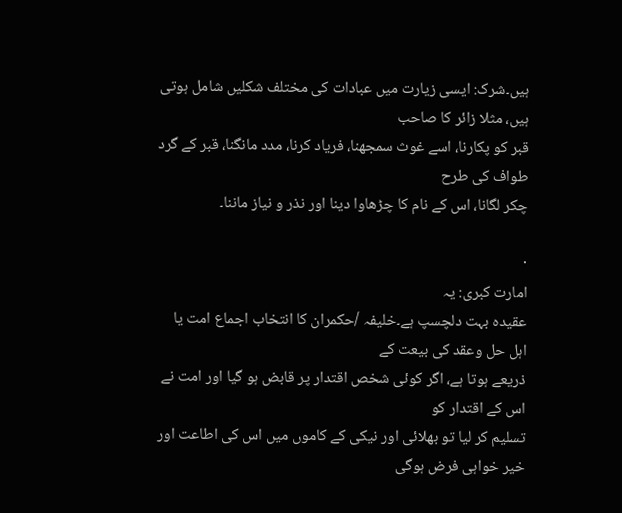ہیں۔شرک: ایسی زیارت میں عبادات کی مختلف شکلیں شامل ہوتی ہیں، مثلا زائر کا صاحب
قبر کو پکارنا، اسے غوث سمجھنا، فریاد کرنا، مدد مانگنا، قبر کے گرد طواف کی طرح
چکر لگانا، اس کے نام کا چڑھاوا دینا اور نذر و نیاز ماننا۔

·
امارت کبری: یہ
عقیدہ بہت دلچسپ ہے۔خلیفہ /حکمران کا انتخاب اجماع امت یا اہل حل وعقد کی بیعت کے
ذریعے ہوتا ہے، اگر کوئی شخص اقتدار پر قابض ہو گیا اور امت نے اس کے اقتدار کو
تسلیم کر لیا تو بھلائی اور نیکی کے کاموں میں اس کی اطاعت اور خیر خواہی فرض ہوگی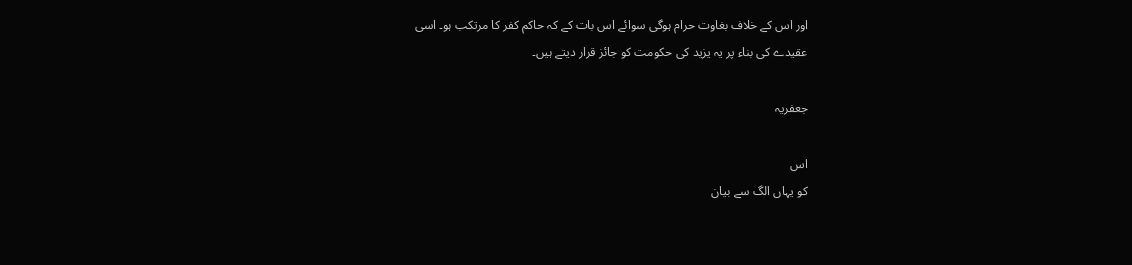اور اس کے خلاف بغاوت حرام ہوگی سوائے اس بات کے کہ حاکم کفر کا مرتکب ہو۔ اسی
عقیدے کی بناء پر یہ یزید کی حکومت کو جائز قرار دیتے ہیں۔

جعفریہ

اس
کو یہاں الگ سے بیان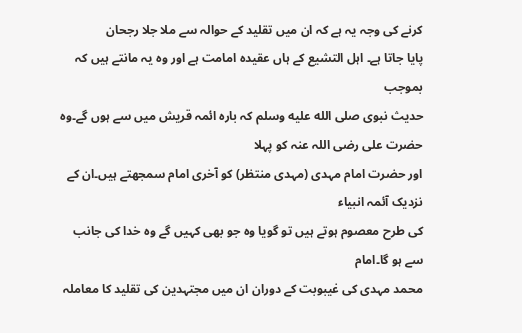کرنے کی وجہ یہ ہے کہ ان میں تقلید کے حوالہ سے ملا جلا رجحان
پایا جاتا ہے۔ اہل التشیع کے ہاں عقیدہ امامت ہے اور وہ یہ مانتے ہیں کہ بموجب
حدیث نبوی صلى الله عليه وسلم کہ بارہ ائمہ قریش میں سے ہوں گے۔وہ حضرت علی رضی اللہ عنہ کو پہلا
اور حضرت امام مہدی (مہدی منتظر) کو آخری امام سمجھتے ہیں۔ان کے نزدیک آئمہ انبیاء
کی طرح معصوم ہوتے ہیں تو گویا وہ جو بھی کہیں گے وہ خدا کی جانب سے ہو گا۔امام
محمد مہدی کی غیبوبت کے دوران ان میں مجتہدین کی تقلید کا معاملہ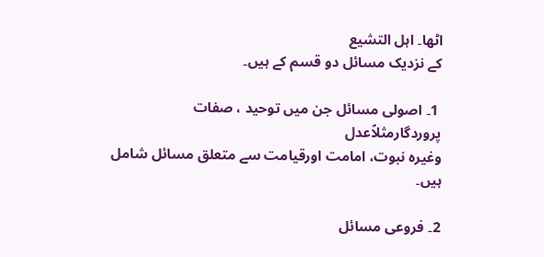اٹھا۔ اہل التشیع
کے نزدیک مسائل دو قسم کے ہیں۔

 1۔ اصولی مسائل جن میں توحید ، صفات پروردگارمثلاًعدل
وغیرہ نبوت، امامت اورقیامت سے متعلق مسائل شامل ہیں۔

2۔ فروعی مسائل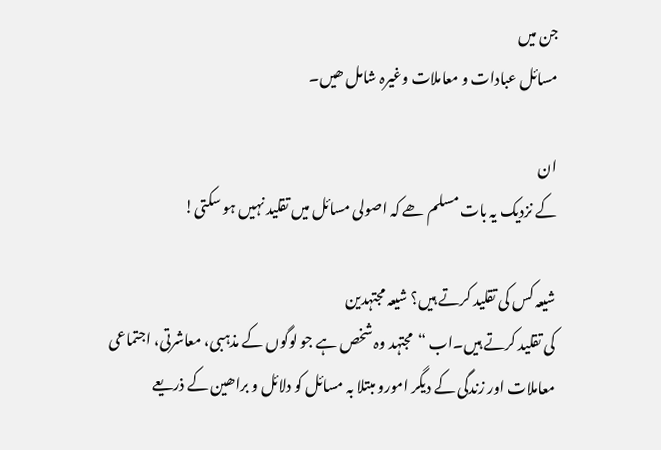جن میں
مسائل عبادات و معاملات وغیرہ شامل ھیں۔

ان
کے نزدیک یہ بات مسلم ھے کہ اصولی مسائل میں تقلید نہیں ہو سکتی!

شیعہ کس کی تقلید کرتے ہیں؟ شیعہ مجتہدین
کی تقلید کرتے ہیں۔اب “مجتہد وہ شخص ہے جو لوگوں کے مذہبی، معاشرتی، اجتماعی
معاملات اور زندگی کے دیگر امورو مبتلا بہ مسائل کو دلائل و براھین کے ذریعے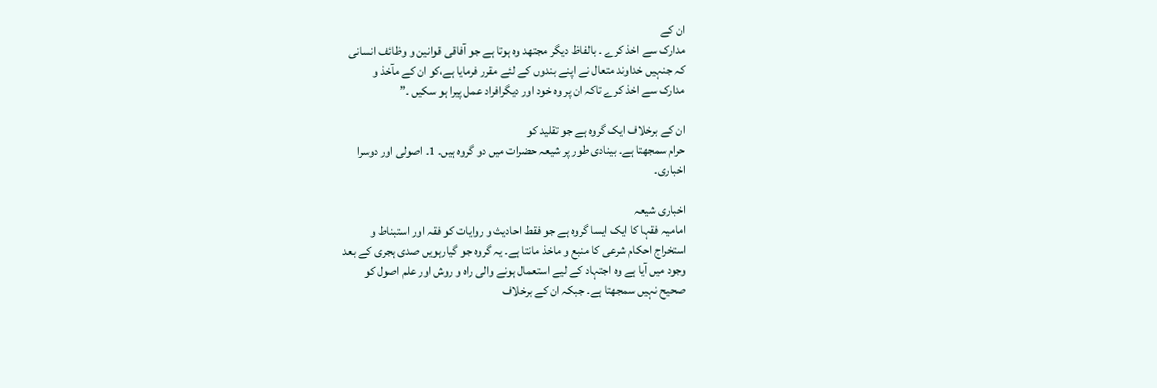ان کے
مدارک سے اخذ کرے ۔ بالفاظ دیگر مجتھد وہ ہوتا ہے جو آفاقی قوانین و وظائف انسانی
کہ جنہیں خداوند متعال نے اپنے بندوں کے لئے مقرر فرمایا ہے،کو ان کے مآخذ و
مدارک سے اخذ کرے تاکہ ان پر وہ خود اور دیگرافراد عمل پیرا ہو سکیں ۔”

ان کے برخلاف ایک گروہ ہے جو تقلید کو
حرام سمجھتا ہے۔ بینادی طور پر شیعہ حضرات میں دو گروہ ہیں۔ 1۔ اصولی اور دوسرا
اخباری۔

اخباری شیعہ
امامیہ فقہا کا ایک ایسا گروہ ہے جو فقط احادیث و روایات کو فقہ اور استبناط و
استخراج احکام شرعی کا منبع و ماخذ مانتا ہے۔ یہ گروہ جو گیارہویں صدی ہجری کے بعد
وجود میں آیا ہے وہ اجتہاد کے لیے استعمال ہونے والی راہ و روش اور علم اصول کو
صحیح نہیں سمجھتا ہے۔ جبکہ ان کے برخلاف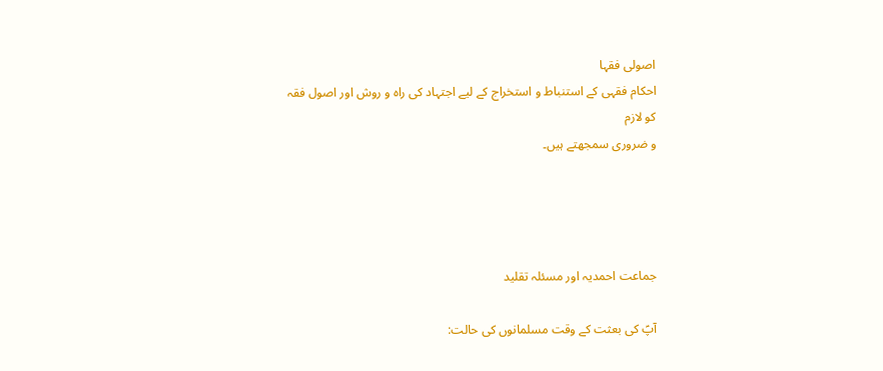اصولی فقہا
احکام فقہی کے استنباط و استخراج کے لیے اجتہاد کی راہ و روش اور اصول فقہ کو لازم
و ضروری سمجھتے ہیں۔




جماعت احمدیہ اور مسئلہ تقلید

آپؑ کی بعثت کے وقت مسلمانوں کی حالت: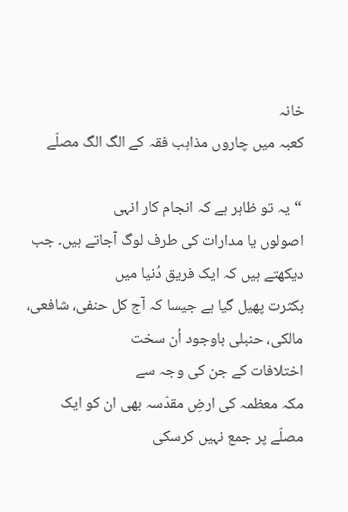خانہ
کعبہ میں چاروں مذاہب فقہ کے الگ الگ مصلّے

 “یہ تو ظاہر ہے کہ انجام کار انہی
اصولوں یا مدارات کی طرف لوگ آجاتے ہیں۔ جب دیکھتے ہیں کہ ایک فریق دُنیا میں
بکثرت پھیل گیا ہے جیسا کہ آج کل حنفی، شافعی، مالکی، حنبلی باوجود اُن سخت
اختلافات کے جن کی وجہ سے
مکہ معظمہ کی ارضِ مقدّسہ بھی ان کو ایک
مصلّے پر جمع نہیں کرسکی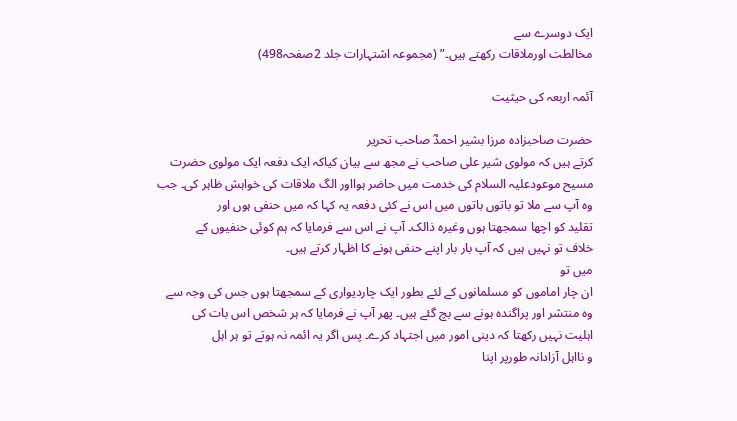ایک دوسرے سے
مخالطت اورملاقات رکھتے ہیں۔” (مجموعہ اشتہارات جلد 2صفحہ498)

آئمہ اربعہ کی حیثیت

حضرت صاحبزادہ مرزا بشیر احمدؓ صاحب تحریر
کرتے ہیں کہ مولوی شیر علی صاحب نے مجھ سے بیان کیاکہ ایک دفعہ ایک مولوی حضرت
مسیح موعودعلیہ السلام کی خدمت میں حاضر ہوااور الگ ملاقات کی خواہش ظاہر کی۔ جب
وہ آپ سے ملا تو باتوں باتوں میں اس نے کئی دفعہ یہ کہا کہ میں حنفی ہوں اور
تقلید کو اچھا سمجھتا ہوں وغیرہ ذالک۔ آپ نے اس سے فرمایا کہ ہم کوئی حنفیوں کے
خلاف تو نہیں ہیں کہ آپ بار بار اپنے حنفی ہونے کا اظہار کرتے ہیں۔
میں تو
ان چار اماموں کو مسلمانوں کے لئے بطور ایک چاردیواری کے سمجھتا ہوں جس کی وجہ سے
وہ منتشر اور پراگندہ ہونے سے بچ گئے ہیں۔ پھر آپ نے فرمایا کہ ہر شخص اس بات کی
اہلیت نہیں رکھتا کہ دینی امور میں اجتہاد کرے۔ پس اگر یہ ائمہ نہ ہوتے تو ہر اہل
و نااہل آزادانہ طورپر اپنا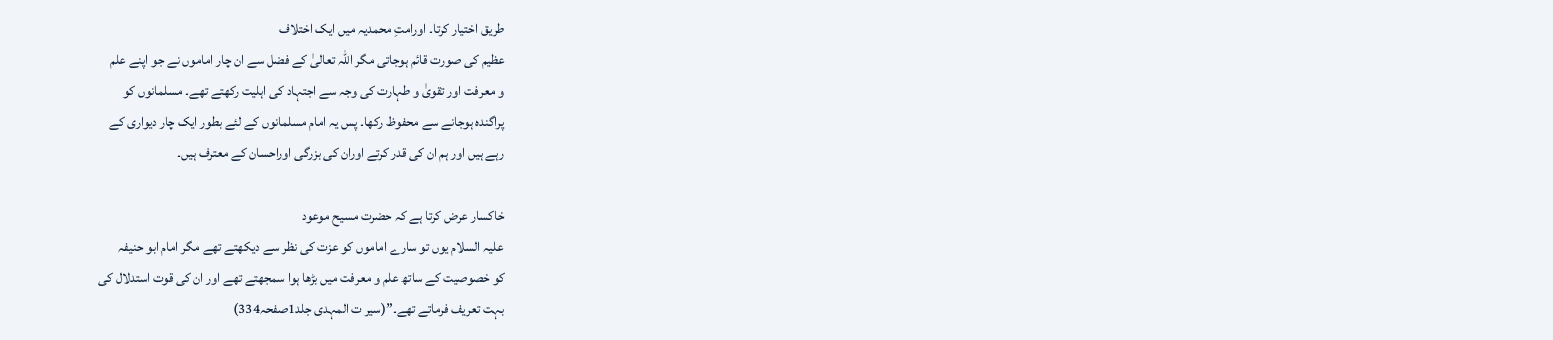طریق اختیار کرتا۔ اورامتِ محمدیہ میں ایک اختلاف
عظیم کی صورت قائم ہوجاتی مگر اللہ تعالیٰ کے فضل سے ان چار اماموں نے جو اپنے علم
و معرفت اور تقویٰ و طہارت کی وجہ سے اجتہاد کی اہلیت رکھتے تھے۔ مسلمانوں کو
پراگندہ ہوجانے سے محفوظ رکھا۔ پس یہ امام مسلمانوں کے لئے بطور ایک چار دیواری کے
رہے ہیں اور ہم ان کی قدر کرتے اوران کی بزرگی اوراحسان کے معترف ہیں۔

خاکسار عرض کرتا ہے کہ حضرت مسیح موعود
علیہ السلام یوں تو سارے اماموں کو عزت کی نظر سے دیکھتے تھے مگر امام ابو حنیفہ
کو خصوصیت کے ساتھ علم و معرفت میں بڑھا ہوا سمجھتے تھے اور ان کی قوت استدلال کی
بہت تعریف فرماتے تھے۔”(سیر ت المہدی جلد1صفحہ334)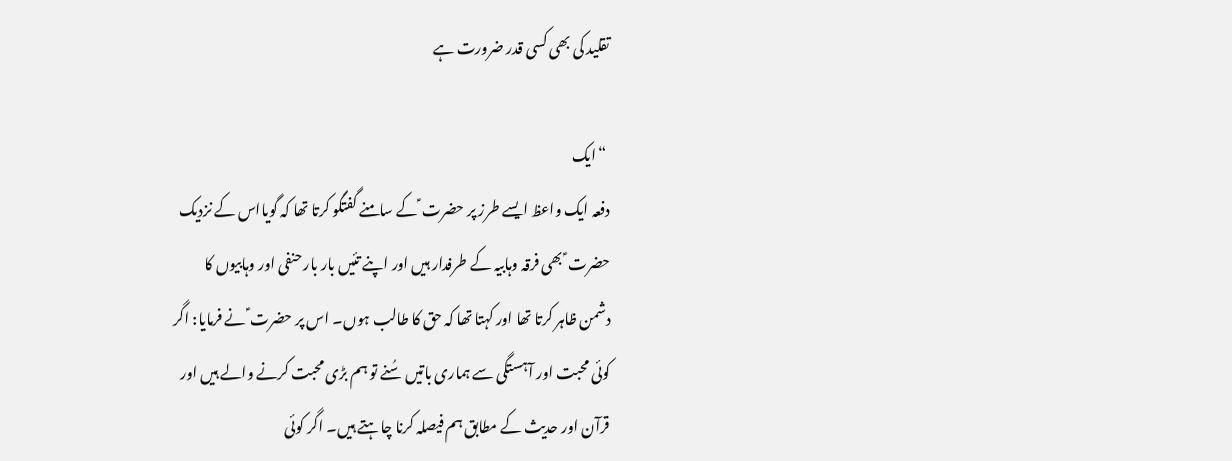تقلید کی بھی کسی قدر ضرورت ہے

 “ایک
دفعہ ایک واعظ ایسے طرز پر حضرت ؑ کے سامنے گفتگو کرتا تھا کہ گویااس کے نزدیک
حضرت ؑ بھی فرقہ وہابیہ کے طرفدار ہیں اور اپنے تئیں بار بار حنفی اور وہابیوں کا
دشمن ظاہر کرتا تھا اور کہتا تھا کہ حق کا طالب ہوں۔ اس پر حضرت ؑ نے فرمایا: اگر
کوئی محبت اور آہستگی سے ہماری باتیں سُنے تو ہم بڑی محبت کرنے والے ہیں اور
قرآن اور حدیث کے مطابق ہم فیصلہ کرنا چاہتے ہیں۔ اگر کوئی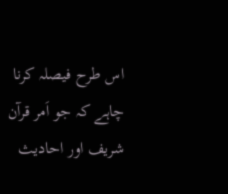اس طرح فیصلہ کرنا
چاہے کہ جو اَمر قرآن شریف اور احادیث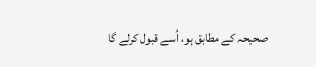صحیحہ کے مطابق ہو، اُسے قبول کرلے گا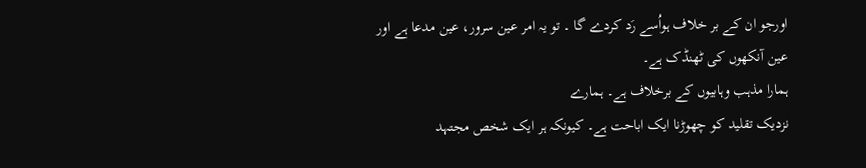اورجو ان کے بر خلاف ہواُسے رَد کردے گا ۔ تو یہ امر عین سرور، عین مدعا ہے اور
عین آنکھوں کی ٹھنڈک ہے۔
ہمارا مذہب وہابیوں کے برخلاف ہے۔ ہمارے
نزدیک تقلید کو چھوڑنا ایک اباحت ہے۔ کیونکہ ہر ایک شخص مجتہد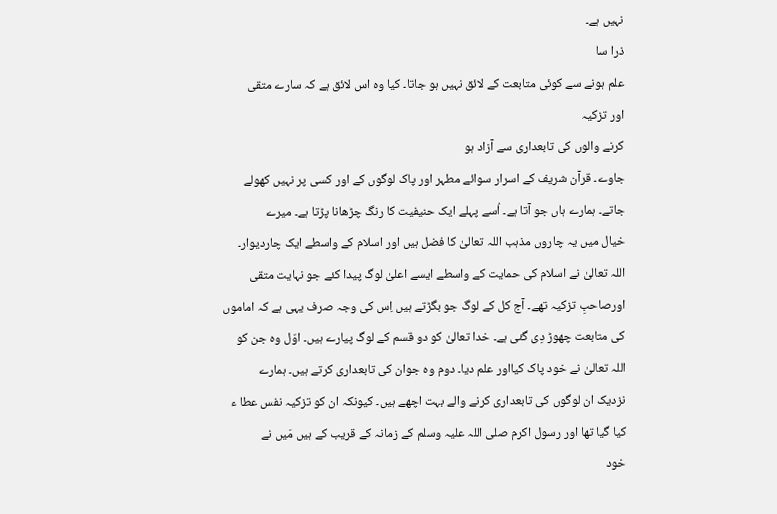نہیں ہے۔
ذرا سا
علم ہونے سے کوئی متابعت کے لائق نہیں ہو جاتا۔ کیا وہ اس لائق ہے کہ سارے متقی
اور تزکیہ
کرنے والوں کی تابعداری سے آزاد ہو
جاوے۔ قرآن شریف کے اسرار سوائے مطہر اور پاک لوگوں کے اور کسی پر نہیں کھولے
جاتے۔ ہمارے ہاں جو آتا ہے۔ اُسے پہلے ایک حنیفیت کا رنگ چڑھانا پڑتا ہے۔ میرے
خیال میں یہ چاروں مذہب اللہ تعالیٰ کا فضل ہیں اور اسلام کے واسطے ایک چاردیوار۔
اللہ تعالیٰ نے اسلام کی حمایت کے واسطے ایسے اعلیٰ لوگ پیدا کئے جو نہایت متقی
اورصاحبِ تزکیہ تھے۔ آج کل کے لوگ جو بگڑتے ہیں اِس کی وجہ صرف یہی ہے کہ اماموں
کی متابعت چھوڑ دِی گئی ہے۔ خدا تعالیٰ کو دو قسم کے لوگ پیارے ہیں۔ اوّل وہ جن کو
اللہ تعالیٰ نے خود پاک کیااور علم دیا۔ دوم وہ جوان کی تابعداری کرتے ہیں۔ ہمارے
نزدیک ان لوگوں کی تابعداری کرنے والے بہت اچھے ہیں۔ کیونکہ ان کو تزکیہ نفس عطا ء
کیا گیا تھا اور رسول اکرم صلی اللہ علیہ وسلم کے زمانہ کے قریب کے ہیں مَیں نے
خود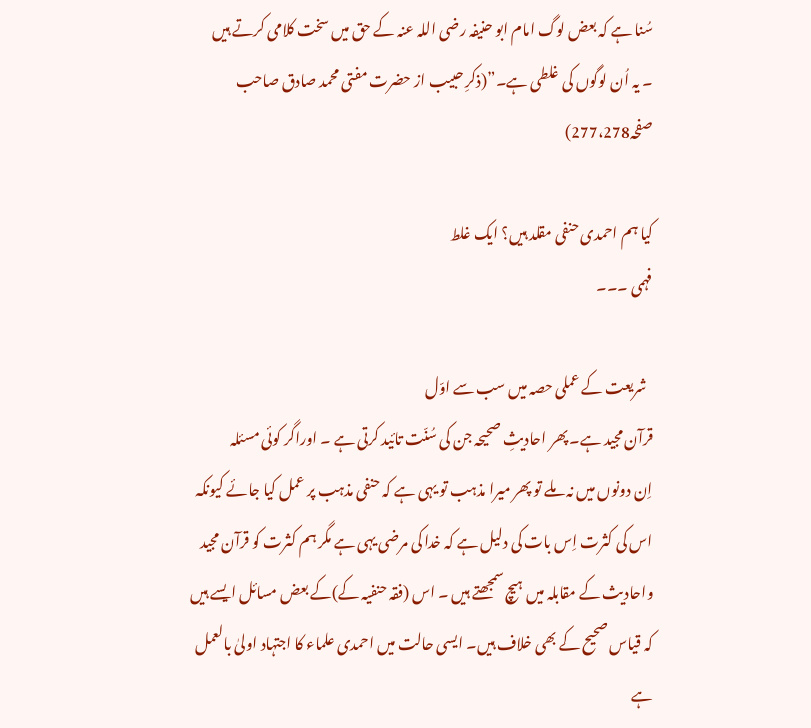سُنا ہے کہ بعض لوگ امام ابو حنیفہ رضی اللہ عنہ کے حق میں سخت کلامی کرتے ہیں
۔ یہ اُن لوگوں کی غلطی ہے۔”(ذکرِ حبیب از حضرت مفتی محمد صادق صاحب
صفحہ277،278)

کیا ہم احمدی حنفی مقلد ہیں؟ ایک غلط
فہمی ۔۔۔

  شریعت کے عملی حصہ میں سب سے اوّل
قرآن مجید ہے۔ پھر احادیثِ صحیحہ جن کی سُنّت تائید کرتی ہے ۔ اوراگر کوئی مسئلہ
اِن دونوں میں نہ ملے تو پھر میرا مذہب تو یہی ہے کہ حنفی مذہب پر عمل کیا جائے کیونکہ
اس کی کثرت اِس بات کی دلیل ہے کہ خدا کی مرضی یہی ہے مگر ہم کثرت کو قرآن مجید
واحادیث کے مقابلہ میں ہیچ سمجھتے ہیں ۔ اس (فقہ حنفیہ کے)کے بعض مسائل ایسے ہیں
کہ قیاس صحیح کے بھی خلاف ہیں۔ ایسی حالت میں احمدی علماء کا اجتہاد اولیٰ بالعمل
ہے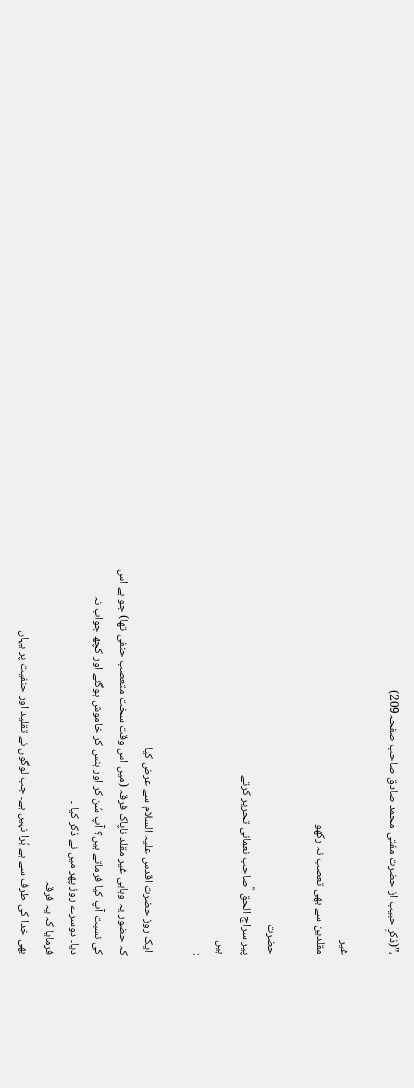،”(ذکرِ حبیب از حضرت مفتی محمد صادق صاحب صفحہ209)

غیر
مقلدین سے بھی تعصب نہ رکھو

حضرت
پیر سراج الحق  ؓصاحب نعمانی تحریر کرتے
ہیں
:

 ایک روز حضرت اقدس علیہ السلام سے عرض کیا
کہ حضور یہ وہابی غیر مقلد ناپاک فرقہ (میں اس وقت سخت متعصب حنفی تھا) جو ہے اس
کی نسبت آپ کیا فرماتے ہیں؟ آپ سُن کر اور ہنس کر خاموش ہوگئے اور کچھ جواب نہ
دیا۔ دوسرے روز پھر میں نے ذکر کیا ۔
فرمایا کہ یہ فرقہ
بھی خدا کی طرف سے ہے بُرا نہیں ہے۔ جب لوگوں نے تقلید اور حنفیت پر یہاں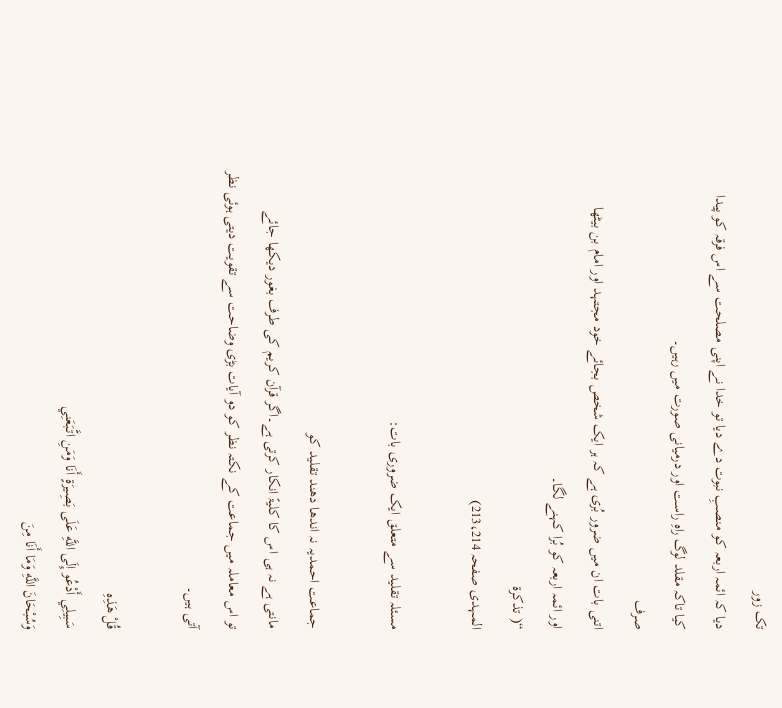تک زور
دیا کہ ائمہ اربعہ کو منصبِ نبوت دے دیا تو خدا نے اپنی مصلحت سے اس فرقہ کو پیدا
کیا تاکہ مقلد لوگ راہِ راست اور درمیانی صورت میں رہیں۔
صرف
اتنی بات ان میں ضرور بُری ہے کہ ہر ایک شخص بجائے خود مجتہد اور امام بن بیٹھا
اور ائمہ اربعہ کو بُرا کہنے لگا۔
“( تذکرۃ
المہدی صفحہ 213،214)

مسئلہ تقلید سے متعلق ایک ضروری بات:

جماعت احمدیہ نہ اندھا دھند تقلید کو
مانتی ہے نہ ہی اس کا کلیۃً انکار کرتی ہے۔اگر قرآن کریم کی طرف بغور دیکھا جائے
تو اس معاملہ میں جماعت کے نکتہ نظر کو دو آیات بڑی وضاحت سے تقویت دیتی ہوئی نظر
آتی ہیں۔

قُلْ هَذِهِ
سَبِيلِي أَدْعُو إِلَى اللَّهِ عَلَى بَصِيرَةٍ أَنَا وَمَنِ اتَّبَعَنِي
وَسُبْحَانَ اللَّهِ وَمَا أَنَا مِنَ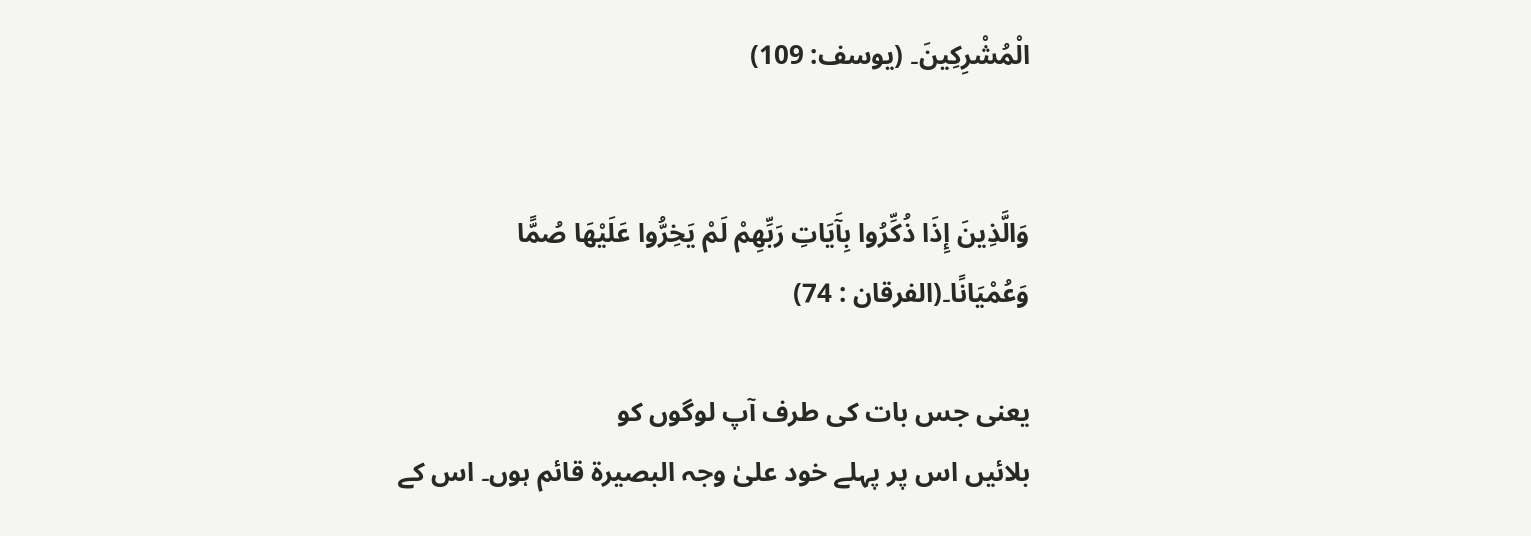الْمُشْرِكِينَ۔ (یوسف: 109)


وَالَّذِينَ إِذَا ذُكِّرُوا بِآَيَاتِ رَبِّهِمْ لَمْ يَخِرُّوا عَلَيْهَا صُمًّا
وَعُمْيَانًا۔(الفرقان : 74)

یعنی جس بات کی طرف آپ لوگوں کو
بلائیں اس پر پہلے خود علیٰ وجہ البصیرۃ قائم ہوں۔ اس کے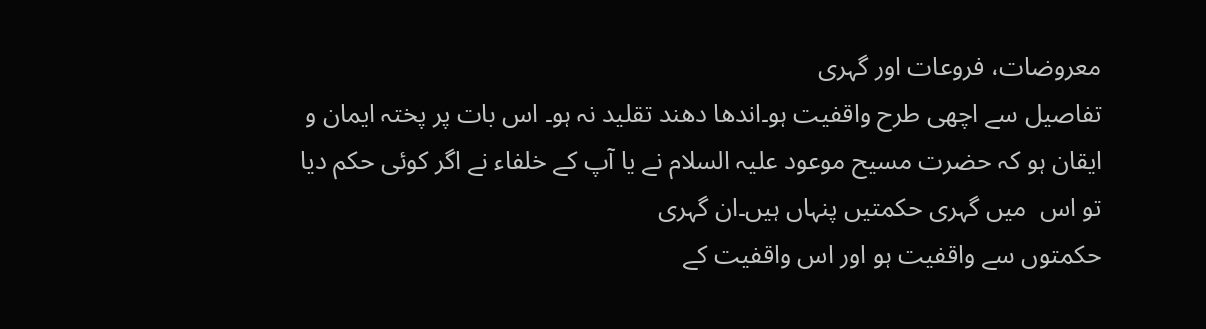معروضات، فروعات اور گہری
تفاصیل سے اچھی طرح واقفیت ہو۔اندھا دھند تقلید نہ ہو۔ اس بات پر پختہ ایمان و
ایقان ہو کہ حضرت مسیح موعود علیہ السلام نے یا آپ کے خلفاء نے اگر کوئی حکم دیا
تو اس  میں گہری حکمتیں پنہاں ہیں۔ان گہری
حکمتوں سے واقفیت ہو اور اس واقفیت کے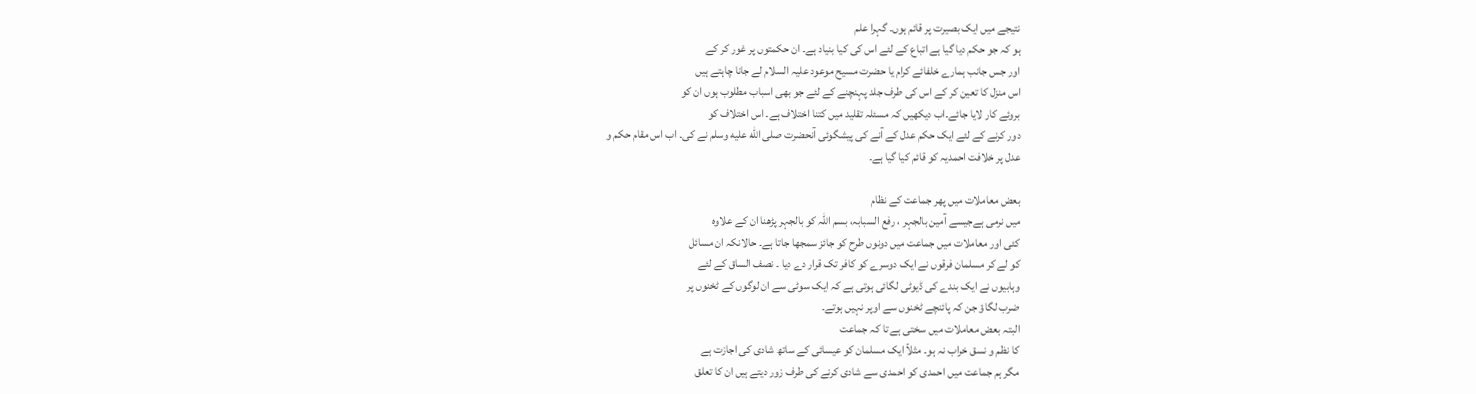نتیجے میں ایک بصیرت پر قائم ہوں۔ گہرا علم
ہو کہ جو حکم دیا گیا ہے اتباع کے لئے اس کی کیا بنیاد ہے۔ ان حکمتوں پر غور کر کے
اور جس جانب ہمارے خلفائے کرام یا حضرت مسیح موعود علیہ السلام لے جانا چاہتے ہیں
اس منزل کا تعین کر کے اس کی طرف جلد پہنچنے کے لئے جو بھی اسباب مطلوب ہوں ان کو
بروئے کار لایا جائے۔اب دیکھیں کہ مسئلہ تقلید میں کتنا اختلاف ہے۔ اس اختلاف کو
دور کرنے کے لئے ایک حکم عدل کے آنے کی پیشگوئی آنحضرت صلى الله عليه وسلم نے کی۔ اب اس مقام حکم و
عدل پر خلافت احمدیہ کو قائم کیا گیا ہے۔

بعض معاملات میں پھر جماعت کے نظام
میں نرمی ہےجیسے آمین بالجہر ، رفع السبابہ، بسم اللہ کو بالجہر پڑھنا ان کے علاوہ
کئی اور معاملات میں جماعت میں دونوں طرح کو جائز سمجھا جاتا ہے۔ حالانکہ ان مسائل
کو لے کر مسلمان فرقوں نے ایک دوسرے کو کافر تک قرار دے دیا ۔ نصف الساق کے لئے
وہابیوں نے ایک بندے کی ڈیوٹی لگائی ہوتی ہے کہ ایک سوٹی سے ان لوگوں کے ٹخنوں پر
ضرب لگاؤ جن کہ پائنچے ٹخنوں سے اوپر نہیں ہوتے۔
البتہ بعض معاملات میں سختی ہے تا کہ جماعت
کا نظم و نسق خراب نہ ہو۔ مثلاً ایک مسلمان کو عیسائی کے ساتھ شادی کی اجازت ہے
مگر ہم جماعت میں احمدی کو احمدی سے شادی کرنے کی طرف زور دیتے ہیں ان کا تعلق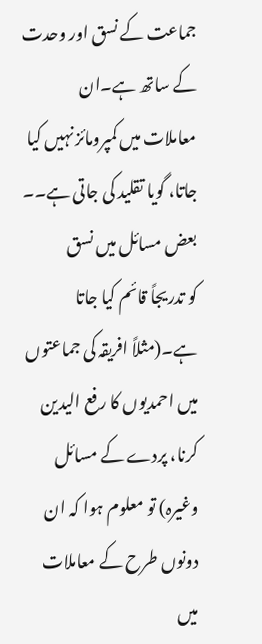جماعت کے نسق اور وحدت  کے ساتھ ہے۔ان
معاملات میں کمپرومائز نہیں کیا جاتا، گویا تقلید کی جاتی ہے۔۔ بعض مسائل میں نسق
کو تدریجاً قائم کیا جاتا ہے۔(مثلاً افریقہ کی جماعتوں میں احمدیوں کا رفع الیدین
کرنا، پردے کے مسائل وغیرہ) تو معلوم ہوا کہ ان دونوں طرح کے معاملات میں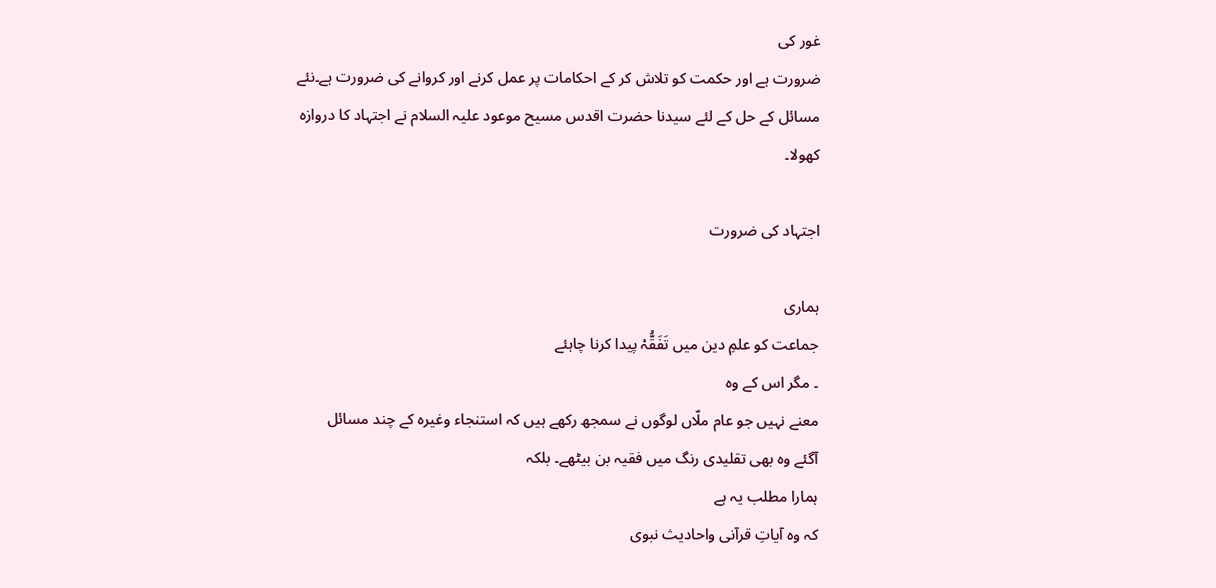غور کی
ضرورت ہے اور حکمت کو تلاش کر کے احکامات پر عمل کرنے اور کروانے کی ضرورت ہے۔نئے
مسائل کے حل کے لئے سیدنا حضرت اقدس مسیح موعود علیہ السلام نے اجتہاد کا دروازہ
کھولا۔

اجتہاد کی ضرورت

ہماری
جماعت کو علمِ دین میں تَفَقُّہْ پیدا کرنا چاہئے
۔ مگر اس کے وہ
معنے نہیں جو عام ملّاں لوگوں نے سمجھ رکھے ہیں کہ استنجاء وغیرہ کے چند مسائل
آگئے وہ بھی تقلیدی رنگ میں فقیہ بن بیٹھے۔ بلکہ
ہمارا مطلب یہ ہے
کہ وہ آیاتِ قرآنی واحادیث نبوی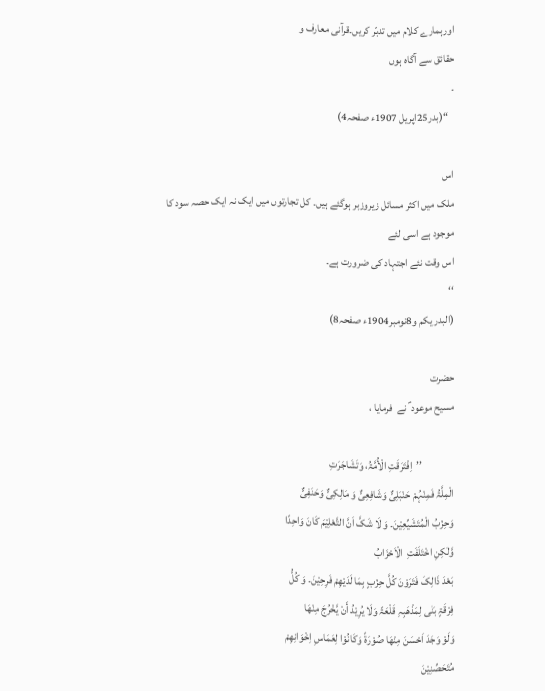اورہمارے کلام میں تدبّر کریں۔قرآنی معارف و
حقائق سے آگاہ ہوں
۔
   “(بدر25اپریل 1907ء صفحہ4)

اس
ملک میں اکثر مسائل زیروزبر ہوگئے ہیں۔ کل تجارتوں میں ایک نہ ایک حصہ سود کا
موجود ہے اسی لئے
اس وقت نئے اجتہاد کی ضرورت ہے۔
‘‘
(البدر یکم و8نومبر1904ء صفحہ8)

حضرت
مسیح موعود ؑ نے  فرمایا ،

               ’’اِفْتَرَقَتِ الْأُمَّۃُ، وَتَشَاجَرَتِ
الْمِلَّۃُ فَمِنْہُمْ حَنْبَلِیٌّ وَشَافِعِیٌّ وَ مَالِکِیٌّ وَحَنَفِیٌّ
وَحِزْبُ الْمُتَشَیِّعِیْنَ۔ وَ لَا شَکَّ اَنَّ التَّعْلِیْمَ کَانَ وَاحِدًا
وَّلٰکِنِ اخْتَلَفَتِ  الْاَحْزَابُ
بَعْدَ ذَالِکَ فَتَرَوْنَ کُلَّ حِزْبٍ بِمَا لَدَیْھِمْ فَرِحِیْنَ۔ وَ کُلُّ
فِرْقَۃٍ بَنٰی لِمَذْھَبِہِ قَلْعَۃً وَلَا یُرِیْدُ أَنْ یَّخْرُجَ مِنْھَا
وَلَوْ وَجَدَ اَحْسَنَ مِنْھَا صُوْرَۃً وَکَانُوْا لِعَمَاسِ اِخْوَانِھِمْ
مُتَحَصِّنِیْنَ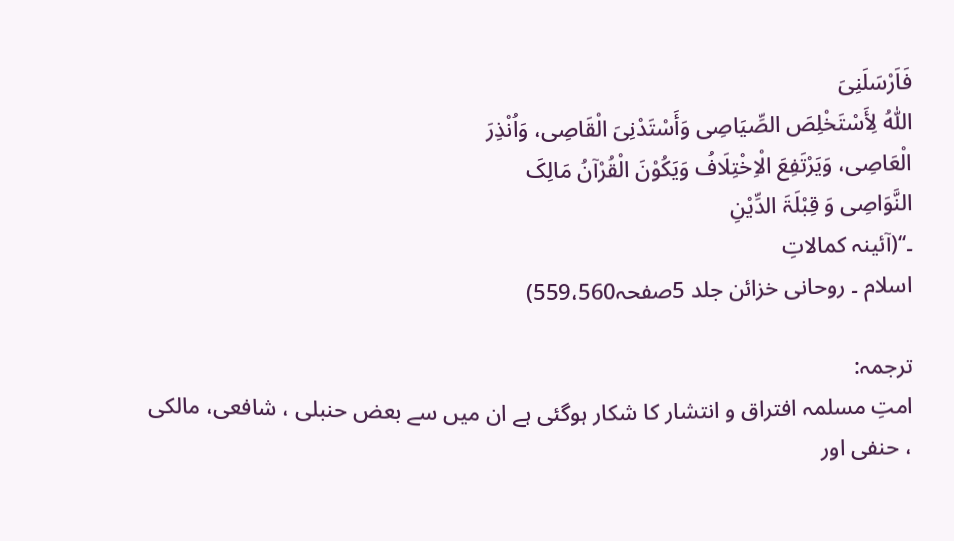فَاَرْسَلَنِیَ
اللّٰہُ لِأَسْتَخْلِصَ الصِّیَاصِی وَأَسْتَدْنِیَ الْقَاصِی، وَاُنْذِرَ
الْعَاصِی، وَیَرْتَفِعَ الْاِخْتِلَافُ وَیَکُوْنَ الْقُرْآنُ مَالِکَ
النَّوَاصِی وَ قِبْلَۃَ الدِّیْنِ
۔‘‘(آئینہ کمالاتِ
اسلام ۔ روحانی خزائن جلد 5صفحہ559،560)

ترجمہ:
امتِ مسلمہ افتراق و انتشار کا شکار ہوگئی ہے ان میں سے بعض حنبلی ، شافعی، مالکی
، حنفی اور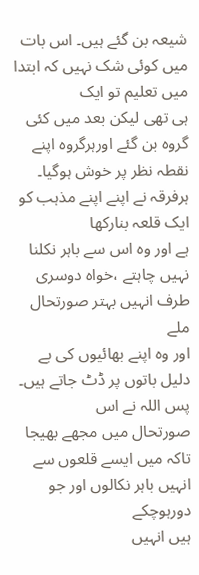شیعہ بن گئے ہیں۔ اس بات میں کوئی شک نہیں کہ ابتدا میں تعلیم تو ایک
ہی تھی لیکن بعد میں کئی گروہ بن گئے اورہرگروہ اپنے نقطہ نظر پر خوش ہوگیا۔  ہرفرقہ نے اپنے اپنے مذہب کو ایک قلعہ بنارکھا
ہے اور وہ اس سے باہر نکلنا نہیں چاہتے ،خواہ دوسری طرف انہیں بہتر صورتحال ملے
اور وہ اپنے بھائیوں کی بے دلیل باتوں پر ڈٹ جاتے ہیں۔
پس اللہ نے اس
صورتحال میں مجھے بھیجا تاکہ میں ایسے قلعوں سے انہیں باہر نکالوں اور جو دورہوچکے
ہیں انہیں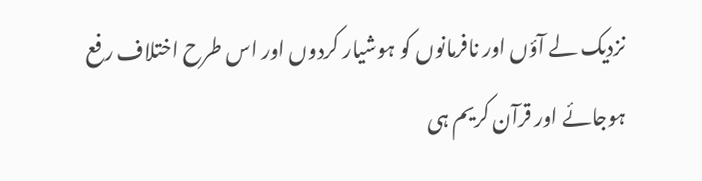نزدیک لے آؤں اور نافرمانوں کو ہوشیار کردوں اور اس طرح اختلاف رفع
ہوجائے اور قرآن کریم ہی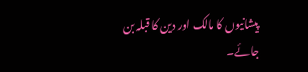پیشانیوں کا مالک اور دین کا قبلہ بن جائے۔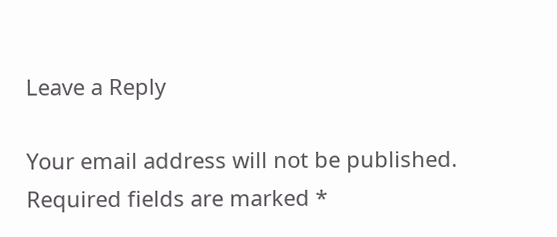Leave a Reply

Your email address will not be published. Required fields are marked *